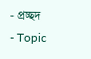- প্রচ্ছদ
- Topic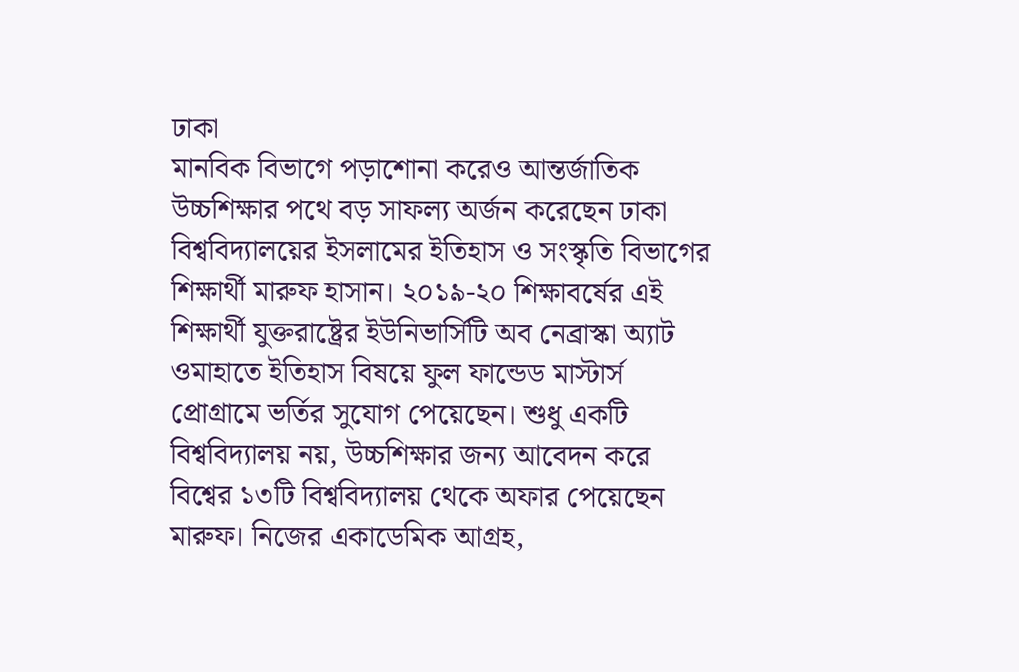ঢাকা
মানবিক বিভাগে পড়াশোনা করেও আন্তর্জাতিক উচ্চশিক্ষার পথে বড় সাফল্য অর্জন করেছেন ঢাকা বিশ্ববিদ্যালয়ের ইসলামের ইতিহাস ও সংস্কৃতি বিভাগের শিক্ষার্থী মারুফ হাসান। ২০১৯-২০ শিক্ষাবর্ষের এই শিক্ষার্থী যুক্তরাষ্ট্রের ইউনিভার্সিটি অব নেব্রাস্কা অ্যাট ওমাহাতে ইতিহাস বিষয়ে ফুল ফান্ডেড মাস্টার্স প্রোগ্রামে ভর্তির সুযোগ পেয়েছেন। শুধু একটি বিশ্ববিদ্যালয় নয়, উচ্চশিক্ষার জন্য আবেদন করে বিশ্বের ১৩টি বিশ্ববিদ্যালয় থেকে অফার পেয়েছেন মারুফ। নিজের একাডেমিক আগ্রহ,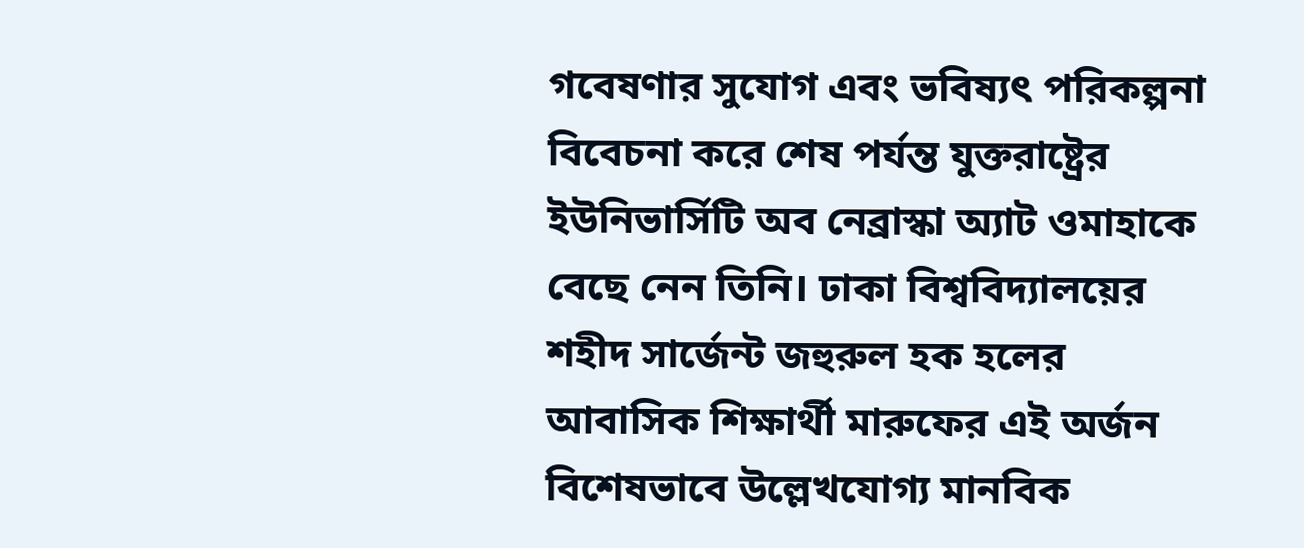গবেষণার সুযোগ এবং ভবিষ্যৎ পরিকল্পনা বিবেচনা করে শেষ পর্যন্ত যুক্তরাষ্ট্রের ইউনিভার্সিটি অব নেব্রাস্কা অ্যাট ওমাহাকে বেছে নেন তিনি। ঢাকা বিশ্ববিদ্যালয়ের শহীদ সার্জেন্ট জহুরুল হক হলের আবাসিক শিক্ষার্থী মারুফের এই অর্জন বিশেষভাবে উল্লেখযোগ্য মানবিক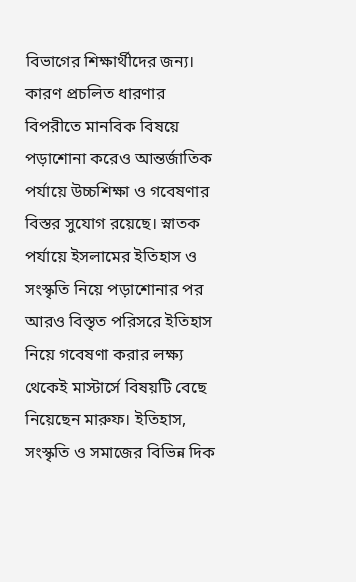বিভাগের শিক্ষার্থীদের জন্য। কারণ প্রচলিত ধারণার বিপরীতে মানবিক বিষয়ে পড়াশোনা করেও আন্তর্জাতিক পর্যায়ে উচ্চশিক্ষা ও গবেষণার বিস্তর সুযোগ রয়েছে। স্নাতক পর্যায়ে ইসলামের ইতিহাস ও সংস্কৃতি নিয়ে পড়াশোনার পর আরও বিস্তৃত পরিসরে ইতিহাস নিয়ে গবেষণা করার লক্ষ্য থেকেই মাস্টার্সে বিষয়টি বেছে নিয়েছেন মারুফ। ইতিহাস, সংস্কৃতি ও সমাজের বিভিন্ন দিক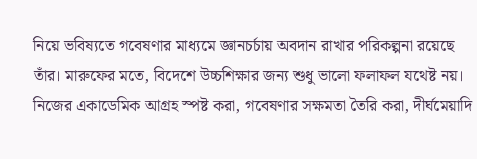নিয়ে ভবিষ্যতে গবেষণার মাধ্যমে জ্ঞানচর্চায় অবদান রাখার পরিকল্পনা রয়েছে তাঁর। মারুফের মতে, বিদেশে উচ্চশিক্ষার জন্য শুধু ভালো ফলাফল যথেষ্ট নয়। নিজের একাডেমিক আগ্রহ স্পষ্ট করা, গবেষণার সক্ষমতা তৈরি করা, দীর্ঘমেয়াদি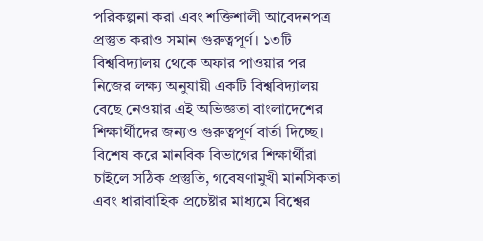পরিকল্পনা করা এবং শক্তিশালী আবেদনপত্র প্রস্তুত করাও সমান গুরুত্বপূর্ণ। ১৩টি বিশ্ববিদ্যালয় থেকে অফার পাওয়ার পর নিজের লক্ষ্য অনুযায়ী একটি বিশ্ববিদ্যালয় বেছে নেওয়ার এই অভিজ্ঞতা বাংলাদেশের শিক্ষার্থীদের জন্যও গুরুত্বপূর্ণ বার্তা দিচ্ছে। বিশেষ করে মানবিক বিভাগের শিক্ষার্থীরা চাইলে সঠিক প্রস্তুতি, গবেষণামুখী মানসিকতা এবং ধারাবাহিক প্রচেষ্টার মাধ্যমে বিশ্বের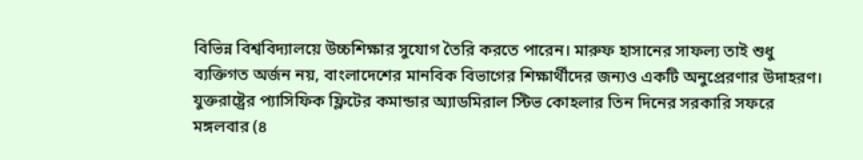বিভিন্ন বিশ্ববিদ্যালয়ে উচ্চশিক্ষার সুযোগ তৈরি করতে পারেন। মারুফ হাসানের সাফল্য তাই শুধু ব্যক্তিগত অর্জন নয়, বাংলাদেশের মানবিক বিভাগের শিক্ষার্থীদের জন্যও একটি অনুপ্রেরণার উদাহরণ।
যুক্তরাষ্ট্রের প্যাসিফিক ফ্লিটের কমান্ডার অ্যাডমিরাল স্টিভ কোহলার তিন দিনের সরকারি সফরে মঙ্গলবার (৪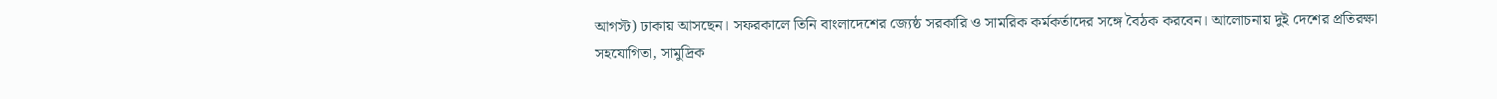আগস্ট) ঢাকায় আসছেন। সফরকালে তিনি বাংলাদেশের জ্যেষ্ঠ সরকারি ও সামরিক কর্মকর্তাদের সঙ্গে বৈঠক করবেন। আলোচনায় দুই দেশের প্রতিরক্ষা সহযোগিতা, সামুদ্রিক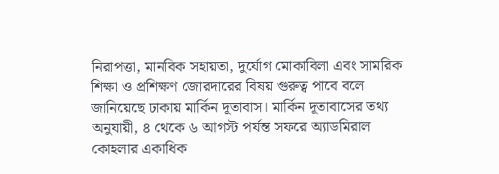নিরাপত্তা, মানবিক সহায়তা, দুর্যোগ মোকাবিলা এবং সামরিক শিক্ষা ও প্রশিক্ষণ জোরদারের বিষয় গুরুত্ব পাবে বলে জানিয়েছে ঢাকায় মার্কিন দূতাবাস। মার্কিন দূতাবাসের তথ্য অনুযায়ী, ৪ থেকে ৬ আগস্ট পর্যন্ত সফরে অ্যাডমিরাল কোহলার একাধিক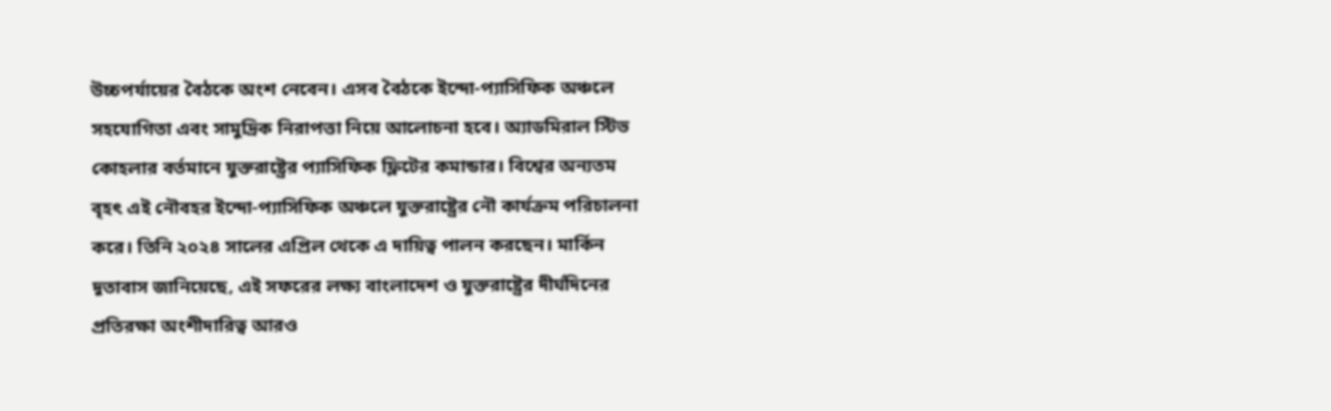উচ্চপর্যায়ের বৈঠকে অংশ নেবেন। এসব বৈঠকে ইন্দো-প্যাসিফিক অঞ্চলে সহযোগিতা এবং সামুদ্রিক নিরাপত্তা নিয়ে আলোচনা হবে। অ্যাডমিরাল স্টিভ কোহলার বর্তমানে যুক্তরাষ্ট্রের প্যাসিফিক ফ্লিটের কমান্ডার। বিশ্বের অন্যতম বৃহৎ এই নৌবহর ইন্দো-প্যাসিফিক অঞ্চলে যুক্তরাষ্ট্রের নৌ কার্যক্রম পরিচালনা করে। তিনি ২০২৪ সালের এপ্রিল থেকে এ দায়িত্ব পালন করছেন। মার্কিন দূতাবাস জানিয়েছে, এই সফরের লক্ষ্য বাংলাদেশ ও যুক্তরাষ্ট্রের দীর্ঘদিনের প্রতিরক্ষা অংশীদারিত্ব আরও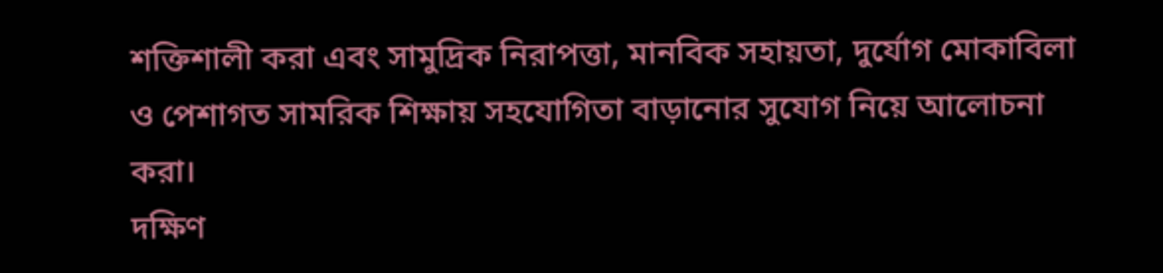শক্তিশালী করা এবং সামুদ্রিক নিরাপত্তা, মানবিক সহায়তা, দুর্যোগ মোকাবিলা ও পেশাগত সামরিক শিক্ষায় সহযোগিতা বাড়ানোর সুযোগ নিয়ে আলোচনা করা।
দক্ষিণ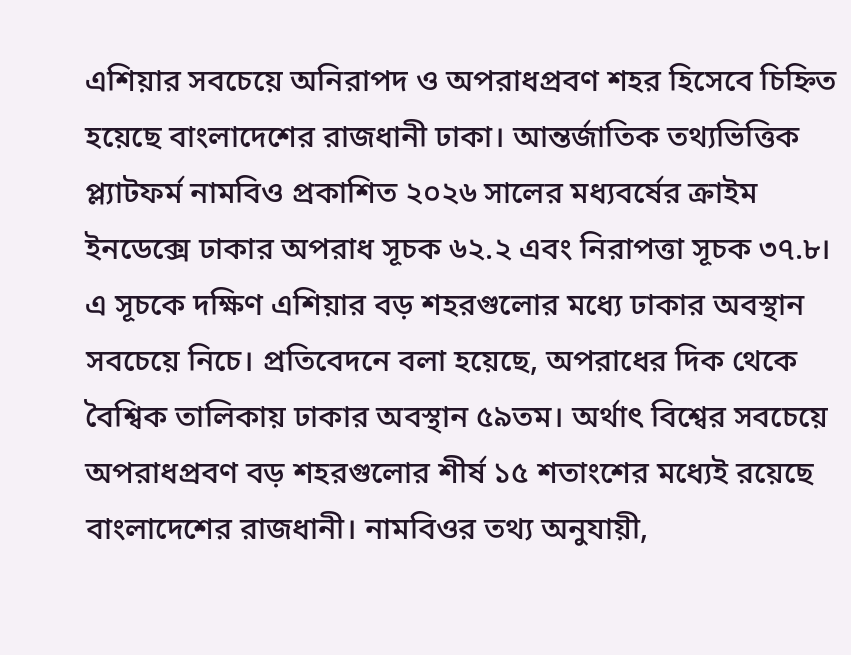এশিয়ার সবচেয়ে অনিরাপদ ও অপরাধপ্রবণ শহর হিসেবে চিহ্নিত হয়েছে বাংলাদেশের রাজধানী ঢাকা। আন্তর্জাতিক তথ্যভিত্তিক প্ল্যাটফর্ম নামবিও প্রকাশিত ২০২৬ সালের মধ্যবর্ষের ক্রাইম ইনডেক্সে ঢাকার অপরাধ সূচক ৬২.২ এবং নিরাপত্তা সূচক ৩৭.৮। এ সূচকে দক্ষিণ এশিয়ার বড় শহরগুলোর মধ্যে ঢাকার অবস্থান সবচেয়ে নিচে। প্রতিবেদনে বলা হয়েছে, অপরাধের দিক থেকে বৈশ্বিক তালিকায় ঢাকার অবস্থান ৫৯তম। অর্থাৎ বিশ্বের সবচেয়ে অপরাধপ্রবণ বড় শহরগুলোর শীর্ষ ১৫ শতাংশের মধ্যেই রয়েছে বাংলাদেশের রাজধানী। নামবিওর তথ্য অনুযায়ী,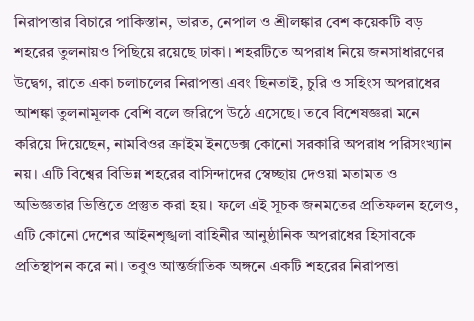নিরাপত্তার বিচারে পাকিস্তান, ভারত, নেপাল ও শ্রীলঙ্কার বেশ কয়েকটি বড় শহরের তুলনায়ও পিছিয়ে রয়েছে ঢাকা। শহরটিতে অপরাধ নিয়ে জনসাধারণের উদ্বেগ, রাতে একা চলাচলের নিরাপত্তা এবং ছিনতাই, চুরি ও সহিংস অপরাধের আশঙ্কা তুলনামূলক বেশি বলে জরিপে উঠে এসেছে। তবে বিশেষজ্ঞরা মনে করিয়ে দিয়েছেন, নামবিওর ক্রাইম ইনডেক্স কোনো সরকারি অপরাধ পরিসংখ্যান নয়। এটি বিশ্বের বিভিন্ন শহরের বাসিন্দাদের স্বেচ্ছায় দেওয়া মতামত ও অভিজ্ঞতার ভিত্তিতে প্রস্তুত করা হয়। ফলে এই সূচক জনমতের প্রতিফলন হলেও, এটি কোনো দেশের আইনশৃঙ্খলা বাহিনীর আনুষ্ঠানিক অপরাধের হিসাবকে প্রতিস্থাপন করে না। তবুও আন্তর্জাতিক অঙ্গনে একটি শহরের নিরাপত্তা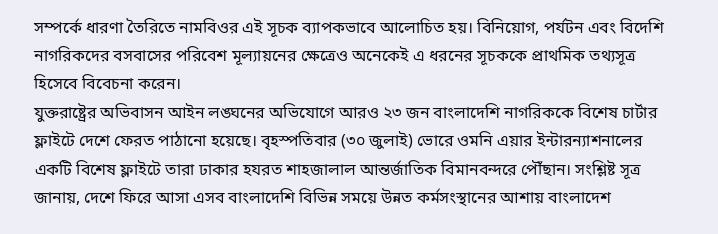সম্পর্কে ধারণা তৈরিতে নামবিওর এই সূচক ব্যাপকভাবে আলোচিত হয়। বিনিয়োগ, পর্যটন এবং বিদেশি নাগরিকদের বসবাসের পরিবেশ মূল্যায়নের ক্ষেত্রেও অনেকেই এ ধরনের সূচককে প্রাথমিক তথ্যসূত্র হিসেবে বিবেচনা করেন।
যুক্তরাষ্ট্রের অভিবাসন আইন লঙ্ঘনের অভিযোগে আরও ২৩ জন বাংলাদেশি নাগরিককে বিশেষ চার্টার ফ্লাইটে দেশে ফেরত পাঠানো হয়েছে। বৃহস্পতিবার (৩০ জুলাই) ভোরে ওমনি এয়ার ইন্টারন্যাশনালের একটি বিশেষ ফ্লাইটে তারা ঢাকার হযরত শাহজালাল আন্তর্জাতিক বিমানবন্দরে পৌঁছান। সংশ্লিষ্ট সূত্র জানায়, দেশে ফিরে আসা এসব বাংলাদেশি বিভিন্ন সময়ে উন্নত কর্মসংস্থানের আশায় বাংলাদেশ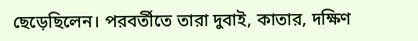ছেড়েছিলেন। পরবর্তীতে তারা দুবাই, কাতার, দক্ষিণ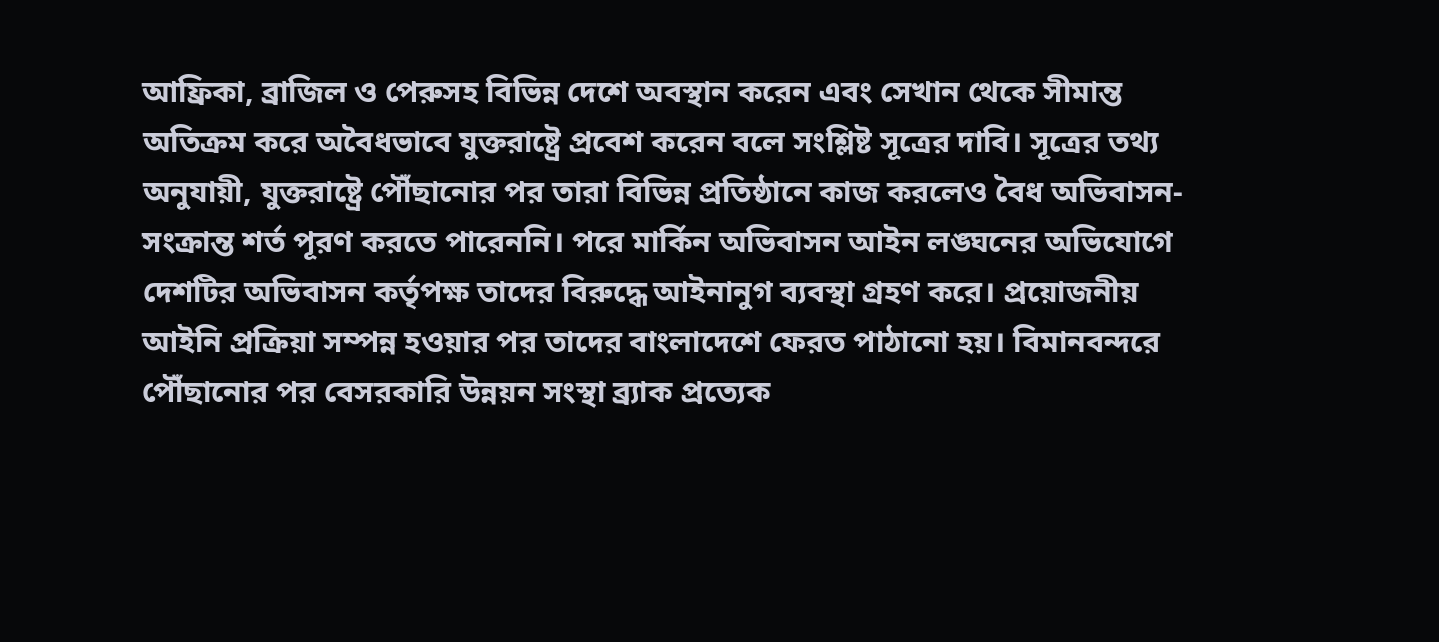আফ্রিকা, ব্রাজিল ও পেরুসহ বিভিন্ন দেশে অবস্থান করেন এবং সেখান থেকে সীমান্ত অতিক্রম করে অবৈধভাবে যুক্তরাষ্ট্রে প্রবেশ করেন বলে সংশ্লিষ্ট সূত্রের দাবি। সূত্রের তথ্য অনুযায়ী, যুক্তরাষ্ট্রে পৌঁছানোর পর তারা বিভিন্ন প্রতিষ্ঠানে কাজ করলেও বৈধ অভিবাসন-সংক্রান্ত শর্ত পূরণ করতে পারেননি। পরে মার্কিন অভিবাসন আইন লঙ্ঘনের অভিযোগে দেশটির অভিবাসন কর্তৃপক্ষ তাদের বিরুদ্ধে আইনানুগ ব্যবস্থা গ্রহণ করে। প্রয়োজনীয় আইনি প্রক্রিয়া সম্পন্ন হওয়ার পর তাদের বাংলাদেশে ফেরত পাঠানো হয়। বিমানবন্দরে পৌঁছানোর পর বেসরকারি উন্নয়ন সংস্থা ব্র্যাক প্রত্যেক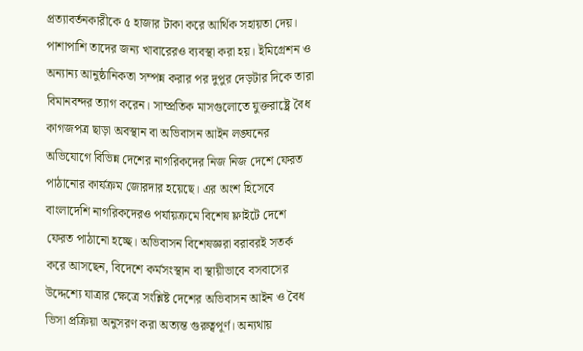প্রত্যাবর্তনকারীকে ৫ হাজার টাকা করে আর্থিক সহায়তা দেয়। পাশাপাশি তাদের জন্য খাবারেরও ব্যবস্থা করা হয়। ইমিগ্রেশন ও অন্যান্য আনুষ্ঠানিকতা সম্পন্ন করার পর দুপুর দেড়টার দিকে তারা বিমানবন্দর ত্যাগ করেন। সাম্প্রতিক মাসগুলোতে যুক্তরাষ্ট্রে বৈধ কাগজপত্র ছাড়া অবস্থান বা অভিবাসন আইন লঙ্ঘনের অভিযোগে বিভিন্ন দেশের নাগরিকদের নিজ নিজ দেশে ফেরত পাঠানোর কার্যক্রম জোরদার হয়েছে। এর অংশ হিসেবে বাংলাদেশি নাগরিকদেরও পর্যায়ক্রমে বিশেষ ফ্লাইটে দেশে ফেরত পাঠানো হচ্ছে। অভিবাসন বিশেষজ্ঞরা বরাবরই সতর্ক করে আসছেন, বিদেশে কর্মসংস্থান বা স্থায়ীভাবে বসবাসের উদ্দেশ্যে যাত্রার ক্ষেত্রে সংশ্লিষ্ট দেশের অভিবাসন আইন ও বৈধ ভিসা প্রক্রিয়া অনুসরণ করা অত্যন্ত গুরুত্বপূর্ণ। অন্যথায়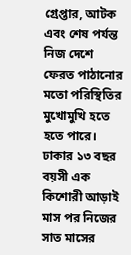গ্রেপ্তার, আটক এবং শেষ পর্যন্ত নিজ দেশে ফেরত পাঠানোর মতো পরিস্থিতির মুখোমুখি হতে হতে পারে।
ঢাকার ১৩ বছর বয়সী এক কিশোরী আড়াই মাস পর নিজের সাত মাসের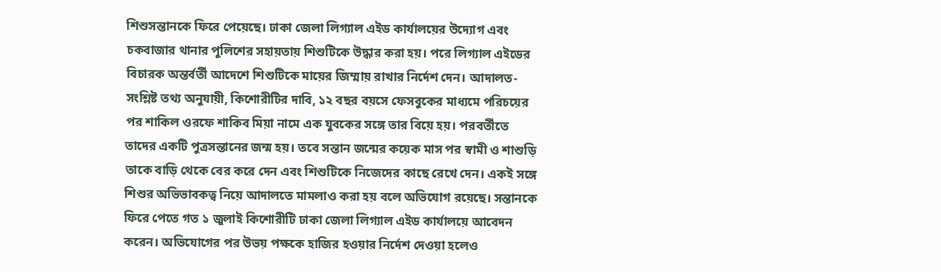শিশুসন্তানকে ফিরে পেয়েছে। ঢাকা জেলা লিগ্যাল এইড কার্যালয়ের উদ্যোগ এবং চকবাজার থানার পুলিশের সহায়তায় শিশুটিকে উদ্ধার করা হয়। পরে লিগ্যাল এইডের বিচারক অন্তর্বর্তী আদেশে শিশুটিকে মায়ের জিম্মায় রাখার নির্দেশ দেন। আদালত-সংশ্লিষ্ট তথ্য অনুযায়ী, কিশোরীটির দাবি, ১২ বছর বয়সে ফেসবুকের মাধ্যমে পরিচয়ের পর শাকিল ওরফে শাকিব মিয়া নামে এক যুবকের সঙ্গে তার বিয়ে হয়। পরবর্তীতে তাদের একটি পুত্রসন্তানের জন্ম হয়। তবে সন্তান জন্মের কয়েক মাস পর স্বামী ও শাশুড়ি তাকে বাড়ি থেকে বের করে দেন এবং শিশুটিকে নিজেদের কাছে রেখে দেন। একই সঙ্গে শিশুর অভিভাবকত্ব নিয়ে আদালতে মামলাও করা হয় বলে অভিযোগ রয়েছে। সন্তানকে ফিরে পেতে গত ১ জুলাই কিশোরীটি ঢাকা জেলা লিগ্যাল এইড কার্যালয়ে আবেদন করেন। অভিযোগের পর উভয় পক্ষকে হাজির হওয়ার নির্দেশ দেওয়া হলেও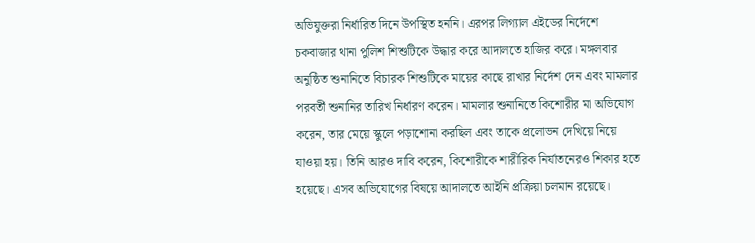অভিযুক্তরা নির্ধারিত দিনে উপস্থিত হননি। এরপর লিগ্যাল এইডের নির্দেশে চকবাজার থানা পুলিশ শিশুটিকে উদ্ধার করে আদালতে হাজির করে। মঙ্গলবার অনুষ্ঠিত শুনানিতে বিচারক শিশুটিকে মায়ের কাছে রাখার নির্দেশ দেন এবং মামলার পরবর্তী শুনানির তারিখ নির্ধারণ করেন। মামলার শুনানিতে কিশোরীর মা অভিযোগ করেন, তার মেয়ে স্কুলে পড়াশোনা করছিল এবং তাকে প্রলোভন দেখিয়ে নিয়ে যাওয়া হয়। তিনি আরও দাবি করেন, কিশোরীকে শারীরিক নির্যাতনেরও শিকার হতে হয়েছে। এসব অভিযোগের বিষয়ে আদালতে আইনি প্রক্রিয়া চলমান রয়েছে।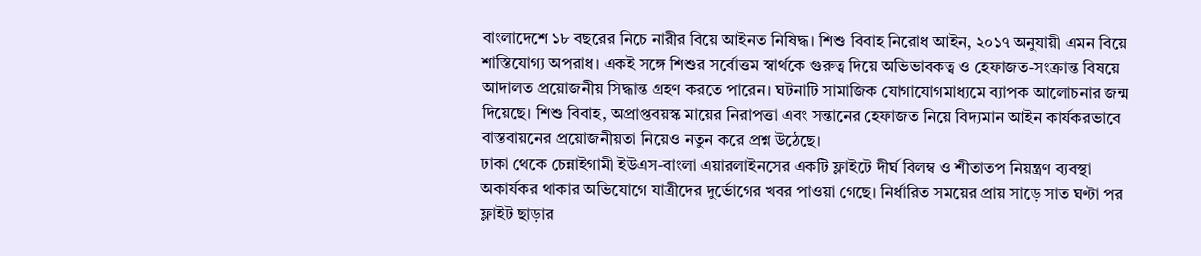বাংলাদেশে ১৮ বছরের নিচে নারীর বিয়ে আইনত নিষিদ্ধ। শিশু বিবাহ নিরোধ আইন, ২০১৭ অনুযায়ী এমন বিয়ে শাস্তিযোগ্য অপরাধ। একই সঙ্গে শিশুর সর্বোত্তম স্বার্থকে গুরুত্ব দিয়ে অভিভাবকত্ব ও হেফাজত-সংক্রান্ত বিষয়ে আদালত প্রয়োজনীয় সিদ্ধান্ত গ্রহণ করতে পারেন। ঘটনাটি সামাজিক যোগাযোগমাধ্যমে ব্যাপক আলোচনার জন্ম দিয়েছে। শিশু বিবাহ, অপ্রাপ্তবয়স্ক মায়ের নিরাপত্তা এবং সন্তানের হেফাজত নিয়ে বিদ্যমান আইন কার্যকরভাবে বাস্তবায়নের প্রয়োজনীয়তা নিয়েও নতুন করে প্রশ্ন উঠেছে।
ঢাকা থেকে চেন্নাইগামী ইউএস-বাংলা এয়ারলাইনসের একটি ফ্লাইটে দীর্ঘ বিলম্ব ও শীতাতপ নিয়ন্ত্রণ ব্যবস্থা অকার্যকর থাকার অভিযোগে যাত্রীদের দুর্ভোগের খবর পাওয়া গেছে। নির্ধারিত সময়ের প্রায় সাড়ে সাত ঘণ্টা পর ফ্লাইট ছাড়ার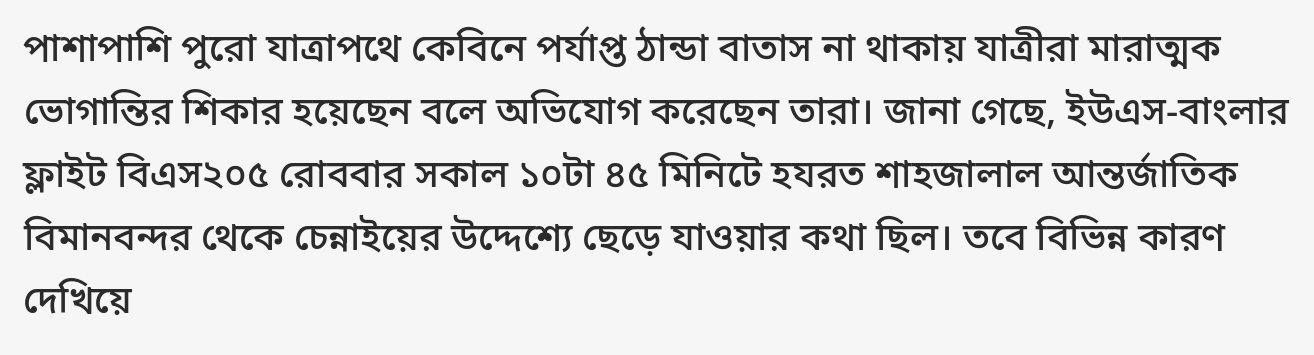পাশাপাশি পুরো যাত্রাপথে কেবিনে পর্যাপ্ত ঠান্ডা বাতাস না থাকায় যাত্রীরা মারাত্মক ভোগান্তির শিকার হয়েছেন বলে অভিযোগ করেছেন তারা। জানা গেছে, ইউএস-বাংলার ফ্লাইট বিএস২০৫ রোববার সকাল ১০টা ৪৫ মিনিটে হযরত শাহজালাল আন্তর্জাতিক বিমানবন্দর থেকে চেন্নাইয়ের উদ্দেশ্যে ছেড়ে যাওয়ার কথা ছিল। তবে বিভিন্ন কারণ দেখিয়ে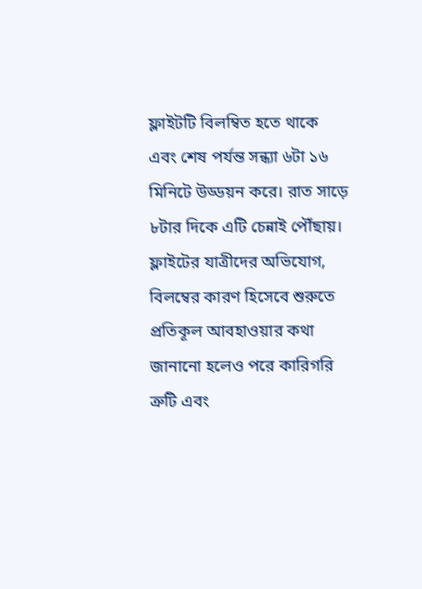ফ্লাইটটি বিলম্বিত হতে থাকে এবং শেষ পর্যন্ত সন্ধ্যা ৬টা ১৬ মিনিটে উড্ডয়ন করে। রাত সাড়ে ৮টার দিকে এটি চেন্নাই পৌঁছায়। ফ্লাইটের যাত্রীদের অভিযোগ, বিলম্বের কারণ হিসেবে শুরুতে প্রতিকূল আবহাওয়ার কথা জানানো হলেও পরে কারিগরি ত্রুটি এবং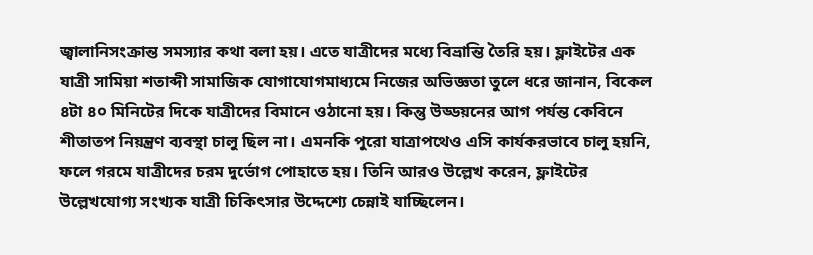জ্বালানিসংক্রান্ত সমস্যার কথা বলা হয়। এতে যাত্রীদের মধ্যে বিভ্রান্তি তৈরি হয়। ফ্লাইটের এক যাত্রী সামিয়া শতাব্দী সামাজিক যোগাযোগমাধ্যমে নিজের অভিজ্ঞতা তুলে ধরে জানান, বিকেল ৪টা ৪০ মিনিটের দিকে যাত্রীদের বিমানে ওঠানো হয়। কিন্তু উড্ডয়নের আগ পর্যন্ত কেবিনে শীতাতপ নিয়ন্ত্রণ ব্যবস্থা চালু ছিল না। এমনকি পুরো যাত্রাপথেও এসি কার্যকরভাবে চালু হয়নি, ফলে গরমে যাত্রীদের চরম দুর্ভোগ পোহাতে হয়। তিনি আরও উল্লেখ করেন, ফ্লাইটের উল্লেখযোগ্য সংখ্যক যাত্রী চিকিৎসার উদ্দেশ্যে চেন্নাই যাচ্ছিলেন।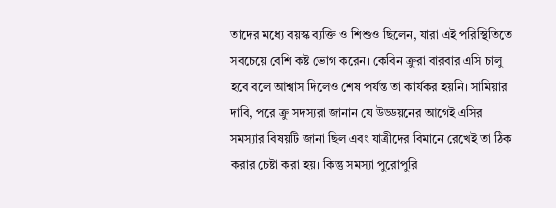তাদের মধ্যে বয়স্ক ব্যক্তি ও শিশুও ছিলেন, যারা এই পরিস্থিতিতে সবচেয়ে বেশি কষ্ট ভোগ করেন। কেবিন ক্রুরা বারবার এসি চালু হবে বলে আশ্বাস দিলেও শেষ পর্যন্ত তা কার্যকর হয়নি। সামিয়ার দাবি, পরে ক্রু সদস্যরা জানান যে উড্ডয়নের আগেই এসির সমস্যার বিষয়টি জানা ছিল এবং যাত্রীদের বিমানে রেখেই তা ঠিক করার চেষ্টা করা হয়। কিন্তু সমস্যা পুরোপুরি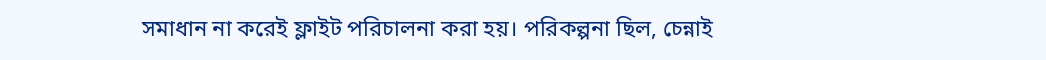সমাধান না করেই ফ্লাইট পরিচালনা করা হয়। পরিকল্পনা ছিল, চেন্নাই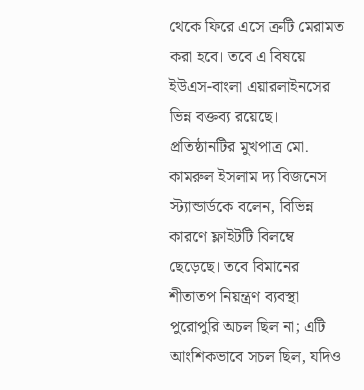থেকে ফিরে এসে ত্রুটি মেরামত করা হবে। তবে এ বিষয়ে ইউএস-বাংলা এয়ারলাইনসের ভিন্ন বক্তব্য রয়েছে। প্রতিষ্ঠানটির মুখপাত্র মো. কামরুল ইসলাম দ্য বিজনেস স্ট্যান্ডার্ডকে বলেন, বিভিন্ন কারণে ফ্লাইটটি বিলম্বে ছেড়েছে। তবে বিমানের শীতাতপ নিয়ন্ত্রণ ব্যবস্থা পুরোপুরি অচল ছিল না; এটি আংশিকভাবে সচল ছিল, যদিও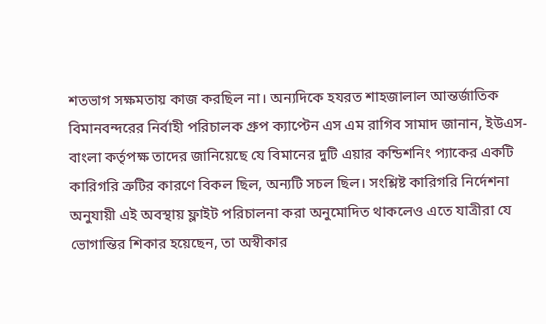শতভাগ সক্ষমতায় কাজ করছিল না। অন্যদিকে হযরত শাহজালাল আন্তর্জাতিক বিমানবন্দরের নির্বাহী পরিচালক গ্রুপ ক্যাপ্টেন এস এম রাগিব সামাদ জানান, ইউএস-বাংলা কর্তৃপক্ষ তাদের জানিয়েছে যে বিমানের দুটি এয়ার কন্ডিশনিং প্যাকের একটি কারিগরি ত্রুটির কারণে বিকল ছিল, অন্যটি সচল ছিল। সংশ্লিষ্ট কারিগরি নির্দেশনা অনুযায়ী এই অবস্থায় ফ্লাইট পরিচালনা করা অনুমোদিত থাকলেও এতে যাত্রীরা যে ভোগান্তির শিকার হয়েছেন, তা অস্বীকার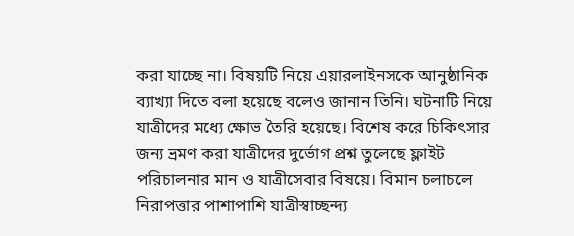করা যাচ্ছে না। বিষয়টি নিয়ে এয়ারলাইনসকে আনুষ্ঠানিক ব্যাখ্যা দিতে বলা হয়েছে বলেও জানান তিনি। ঘটনাটি নিয়ে যাত্রীদের মধ্যে ক্ষোভ তৈরি হয়েছে। বিশেষ করে চিকিৎসার জন্য ভ্রমণ করা যাত্রীদের দুর্ভোগ প্রশ্ন তুলেছে ফ্লাইট পরিচালনার মান ও যাত্রীসেবার বিষয়ে। বিমান চলাচলে নিরাপত্তার পাশাপাশি যাত্রীস্বাচ্ছন্দ্য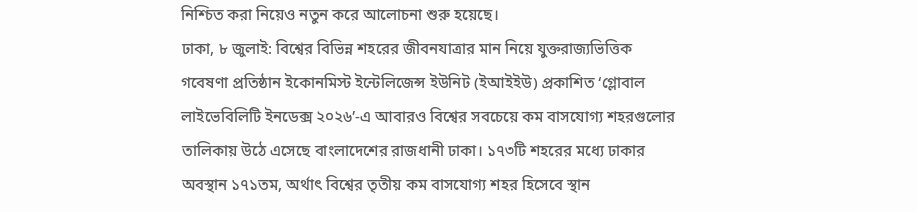নিশ্চিত করা নিয়েও নতুন করে আলোচনা শুরু হয়েছে।
ঢাকা, ৮ জুলাই: বিশ্বের বিভিন্ন শহরের জীবনযাত্রার মান নিয়ে যুক্তরাজ্যভিত্তিক গবেষণা প্রতিষ্ঠান ইকোনমিস্ট ইন্টেলিজেন্স ইউনিট (ইআইইউ) প্রকাশিত ‘গ্লোবাল লাইভেবিলিটি ইনডেক্স ২০২৬’-এ আবারও বিশ্বের সবচেয়ে কম বাসযোগ্য শহরগুলোর তালিকায় উঠে এসেছে বাংলাদেশের রাজধানী ঢাকা। ১৭৩টি শহরের মধ্যে ঢাকার অবস্থান ১৭১তম, অর্থাৎ বিশ্বের তৃতীয় কম বাসযোগ্য শহর হিসেবে স্থান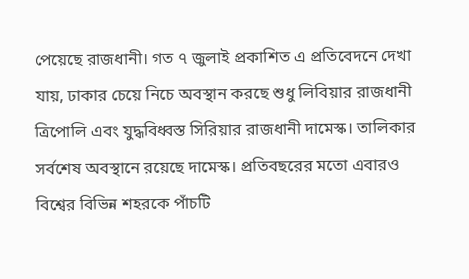পেয়েছে রাজধানী। গত ৭ জুলাই প্রকাশিত এ প্রতিবেদনে দেখা যায়, ঢাকার চেয়ে নিচে অবস্থান করছে শুধু লিবিয়ার রাজধানী ত্রিপোলি এবং যুদ্ধবিধ্বস্ত সিরিয়ার রাজধানী দামেস্ক। তালিকার সর্বশেষ অবস্থানে রয়েছে দামেস্ক। প্রতিবছরের মতো এবারও বিশ্বের বিভিন্ন শহরকে পাঁচটি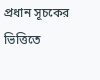প্রধান সূচকের ভিত্তিতে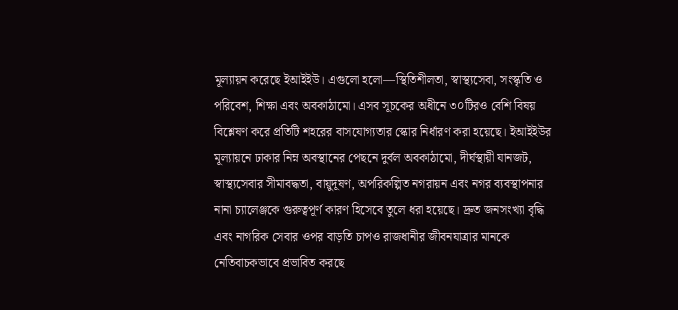মূল্যায়ন করেছে ইআইইউ। এগুলো হলো—স্থিতিশীলতা, স্বাস্থ্যসেবা, সংস্কৃতি ও পরিবেশ, শিক্ষা এবং অবকাঠামো। এসব সূচকের অধীনে ৩০টিরও বেশি বিষয় বিশ্লেষণ করে প্রতিটি শহরের বাসযোগ্যতার স্কোর নির্ধারণ করা হয়েছে। ইআইইউর মূল্যায়নে ঢাকার নিম্ন অবস্থানের পেছনে দুর্বল অবকাঠামো, দীর্ঘস্থায়ী যানজট, স্বাস্থ্যসেবার সীমাবদ্ধতা, বায়ুদূষণ, অপরিকল্পিত নগরায়ন এবং নগর ব্যবস্থাপনার নানা চ্যালেঞ্জকে গুরুত্বপূর্ণ কারণ হিসেবে তুলে ধরা হয়েছে। দ্রুত জনসংখ্যা বৃদ্ধি এবং নাগরিক সেবার ওপর বাড়তি চাপও রাজধানীর জীবনযাত্রার মানকে নেতিবাচকভাবে প্রভাবিত করছে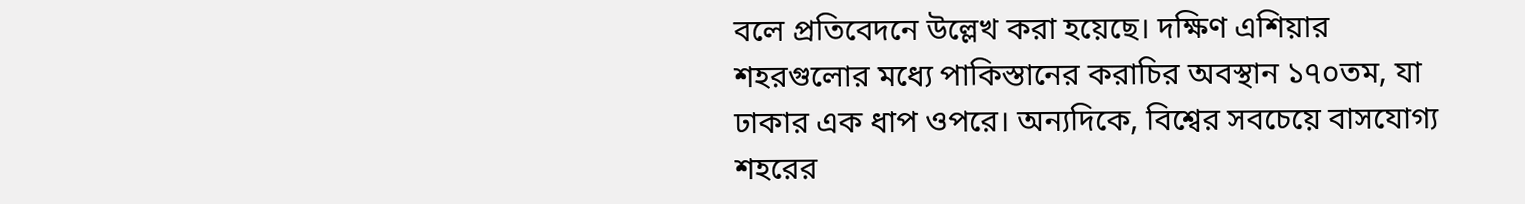বলে প্রতিবেদনে উল্লেখ করা হয়েছে। দক্ষিণ এশিয়ার শহরগুলোর মধ্যে পাকিস্তানের করাচির অবস্থান ১৭০তম, যা ঢাকার এক ধাপ ওপরে। অন্যদিকে, বিশ্বের সবচেয়ে বাসযোগ্য শহরের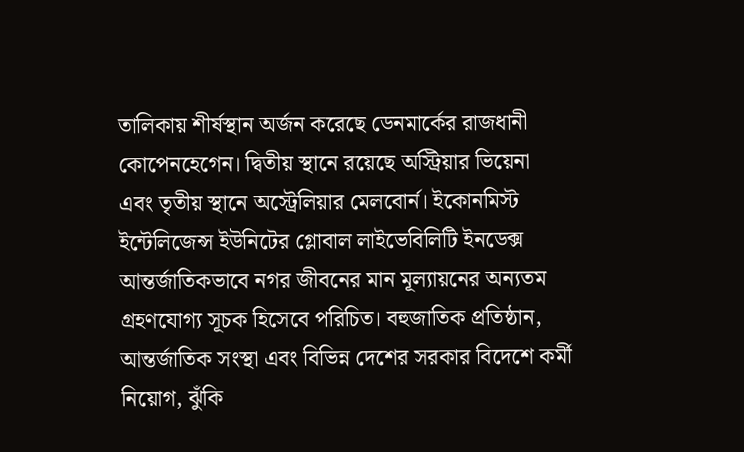তালিকায় শীর্ষস্থান অর্জন করেছে ডেনমার্কের রাজধানী কোপেনহেগেন। দ্বিতীয় স্থানে রয়েছে অস্ট্রিয়ার ভিয়েনা এবং তৃতীয় স্থানে অস্ট্রেলিয়ার মেলবোর্ন। ইকোনমিস্ট ইন্টেলিজেন্স ইউনিটের গ্লোবাল লাইভেবিলিটি ইনডেক্স আন্তর্জাতিকভাবে নগর জীবনের মান মূল্যায়নের অন্যতম গ্রহণযোগ্য সূচক হিসেবে পরিচিত। বহুজাতিক প্রতিষ্ঠান, আন্তর্জাতিক সংস্থা এবং বিভিন্ন দেশের সরকার বিদেশে কর্মী নিয়োগ, ঝুঁকি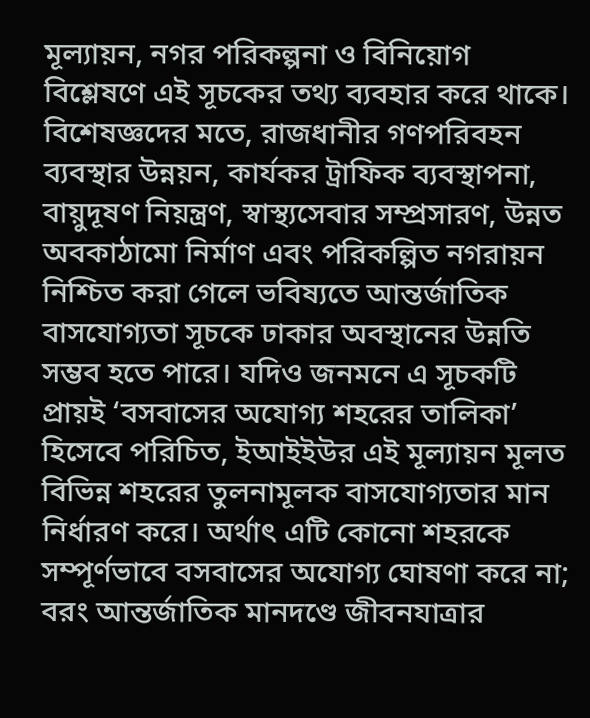মূল্যায়ন, নগর পরিকল্পনা ও বিনিয়োগ বিশ্লেষণে এই সূচকের তথ্য ব্যবহার করে থাকে। বিশেষজ্ঞদের মতে, রাজধানীর গণপরিবহন ব্যবস্থার উন্নয়ন, কার্যকর ট্রাফিক ব্যবস্থাপনা, বায়ুদূষণ নিয়ন্ত্রণ, স্বাস্থ্যসেবার সম্প্রসারণ, উন্নত অবকাঠামো নির্মাণ এবং পরিকল্পিত নগরায়ন নিশ্চিত করা গেলে ভবিষ্যতে আন্তর্জাতিক বাসযোগ্যতা সূচকে ঢাকার অবস্থানের উন্নতি সম্ভব হতে পারে। যদিও জনমনে এ সূচকটি প্রায়ই ‘বসবাসের অযোগ্য শহরের তালিকা’ হিসেবে পরিচিত, ইআইইউর এই মূল্যায়ন মূলত বিভিন্ন শহরের তুলনামূলক বাসযোগ্যতার মান নির্ধারণ করে। অর্থাৎ এটি কোনো শহরকে সম্পূর্ণভাবে বসবাসের অযোগ্য ঘোষণা করে না; বরং আন্তর্জাতিক মানদণ্ডে জীবনযাত্রার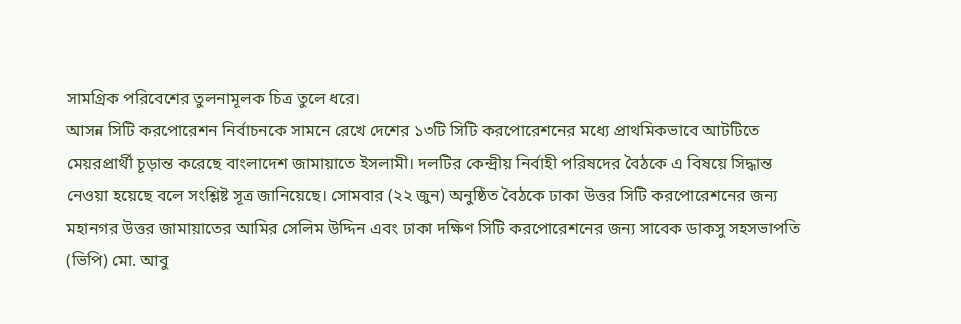সামগ্রিক পরিবেশের তুলনামূলক চিত্র তুলে ধরে।
আসন্ন সিটি করপোরেশন নির্বাচনকে সামনে রেখে দেশের ১৩টি সিটি করপোরেশনের মধ্যে প্রাথমিকভাবে আটটিতে মেয়রপ্রার্থী চূড়ান্ত করেছে বাংলাদেশ জামায়াতে ইসলামী। দলটির কেন্দ্রীয় নির্বাহী পরিষদের বৈঠকে এ বিষয়ে সিদ্ধান্ত নেওয়া হয়েছে বলে সংশ্লিষ্ট সূত্র জানিয়েছে। সোমবার (২২ জুন) অনুষ্ঠিত বৈঠকে ঢাকা উত্তর সিটি করপোরেশনের জন্য মহানগর উত্তর জামায়াতের আমির সেলিম উদ্দিন এবং ঢাকা দক্ষিণ সিটি করপোরেশনের জন্য সাবেক ডাকসু সহসভাপতি (ভিপি) মো. আবু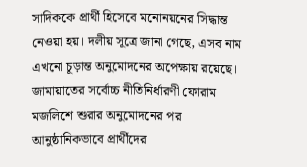সাদিককে প্রার্থী হিসেবে মনোনয়নের সিদ্ধান্ত নেওয়া হয়। দলীয় সূত্রে জানা গেছে, এসব নাম এখনো চূড়ান্ত অনুমোদনের অপেক্ষায় রয়েছে। জামায়াতের সর্বোচ্চ নীতিনির্ধারণী ফোরাম মজলিশে শুরার অনুমোদনের পর আনুষ্ঠানিকভাবে প্রার্থীদের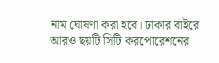নাম ঘোষণা করা হবে। ঢাকার বাইরে আরও ছয়টি সিটি করপোরেশনের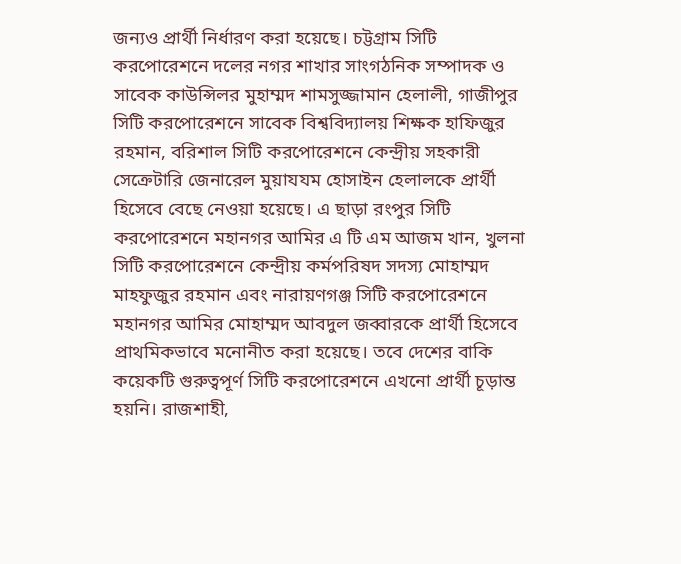জন্যও প্রার্থী নির্ধারণ করা হয়েছে। চট্টগ্রাম সিটি করপোরেশনে দলের নগর শাখার সাংগঠনিক সম্পাদক ও সাবেক কাউন্সিলর মুহাম্মদ শামসুজ্জামান হেলালী, গাজীপুর সিটি করপোরেশনে সাবেক বিশ্ববিদ্যালয় শিক্ষক হাফিজুর রহমান, বরিশাল সিটি করপোরেশনে কেন্দ্রীয় সহকারী সেক্রেটারি জেনারেল মুয়াযযম হোসাইন হেলালকে প্রার্থী হিসেবে বেছে নেওয়া হয়েছে। এ ছাড়া রংপুর সিটি করপোরেশনে মহানগর আমির এ টি এম আজম খান, খুলনা সিটি করপোরেশনে কেন্দ্রীয় কর্মপরিষদ সদস্য মোহাম্মদ মাহফুজুর রহমান এবং নারায়ণগঞ্জ সিটি করপোরেশনে মহানগর আমির মোহাম্মদ আবদুল জব্বারকে প্রার্থী হিসেবে প্রাথমিকভাবে মনোনীত করা হয়েছে। তবে দেশের বাকি কয়েকটি গুরুত্বপূর্ণ সিটি করপোরেশনে এখনো প্রার্থী চূড়ান্ত হয়নি। রাজশাহী,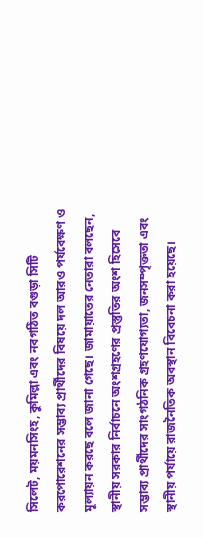সিলেট, ময়মনসিংহ, কুমিল্লা এবং নবগঠিত বগুড়া সিটি করপোরেশনের সম্ভাব্য প্রার্থীদের বিষয়ে দল আরও পর্যবেক্ষণ ও মূল্যায়ন করছে বলে জানা গেছে। জামায়াতের নেতারা বলছেন, স্থানীয় সরকার নির্বাচনে অংশগ্রহণের প্রস্তুতির অংশ হিসেবে সম্ভাব্য প্রার্থীদের সাংগঠনিক গ্রহণযোগ্যতা, জনসম্পৃক্ততা এবং স্থানীয় পর্যায়ে রাজনৈতিক অবস্থান বিবেচনা করা হয়েছে।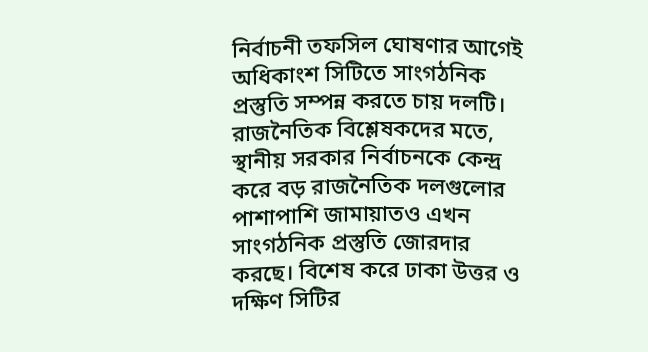নির্বাচনী তফসিল ঘোষণার আগেই অধিকাংশ সিটিতে সাংগঠনিক প্রস্তুতি সম্পন্ন করতে চায় দলটি। রাজনৈতিক বিশ্লেষকদের মতে, স্থানীয় সরকার নির্বাচনকে কেন্দ্র করে বড় রাজনৈতিক দলগুলোর পাশাপাশি জামায়াতও এখন সাংগঠনিক প্রস্তুতি জোরদার করছে। বিশেষ করে ঢাকা উত্তর ও দক্ষিণ সিটির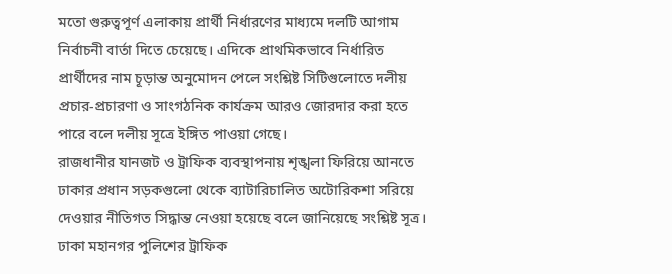মতো গুরুত্বপূর্ণ এলাকায় প্রার্থী নির্ধারণের মাধ্যমে দলটি আগাম নির্বাচনী বার্তা দিতে চেয়েছে। এদিকে প্রাথমিকভাবে নির্ধারিত প্রার্থীদের নাম চূড়ান্ত অনুমোদন পেলে সংশ্লিষ্ট সিটিগুলোতে দলীয় প্রচার-প্রচারণা ও সাংগঠনিক কার্যক্রম আরও জোরদার করা হতে পারে বলে দলীয় সূত্রে ইঙ্গিত পাওয়া গেছে।
রাজধানীর যানজট ও ট্রাফিক ব্যবস্থাপনায় শৃঙ্খলা ফিরিয়ে আনতে ঢাকার প্রধান সড়কগুলো থেকে ব্যাটারিচালিত অটোরিকশা সরিয়ে দেওয়ার নীতিগত সিদ্ধান্ত নেওয়া হয়েছে বলে জানিয়েছে সংশ্লিষ্ট সূত্র। ঢাকা মহানগর পুলিশের ট্রাফিক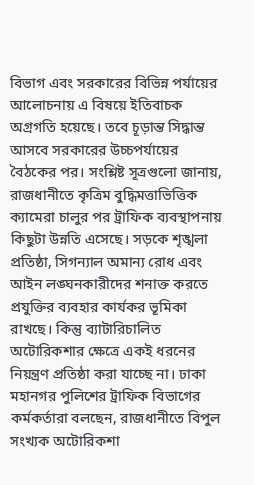বিভাগ এবং সরকারের বিভিন্ন পর্যায়ের আলোচনায় এ বিষয়ে ইতিবাচক অগ্রগতি হয়েছে। তবে চূড়ান্ত সিদ্ধান্ত আসবে সরকারের উচ্চপর্যায়ের বৈঠকের পর। সংশ্লিষ্ট সূত্রগুলো জানায়, রাজধানীতে কৃত্রিম বুদ্ধিমত্তাভিত্তিক ক্যামেরা চালুর পর ট্রাফিক ব্যবস্থাপনায় কিছুটা উন্নতি এসেছে। সড়কে শৃঙ্খলা প্রতিষ্ঠা, সিগন্যাল অমান্য রোধ এবং আইন লঙ্ঘনকারীদের শনাক্ত করতে প্রযুক্তির ব্যবহার কার্যকর ভূমিকা রাখছে। কিন্তু ব্যাটারিচালিত অটোরিকশার ক্ষেত্রে একই ধরনের নিয়ন্ত্রণ প্রতিষ্ঠা করা যাচ্ছে না। ঢাকা মহানগর পুলিশের ট্রাফিক বিভাগের কর্মকর্তারা বলছেন, রাজধানীতে বিপুল সংখ্যক অটোরিকশা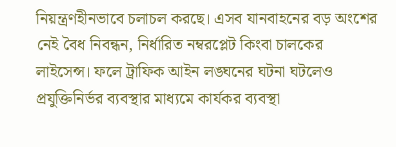নিয়ন্ত্রণহীনভাবে চলাচল করছে। এসব যানবাহনের বড় অংশের নেই বৈধ নিবন্ধন, নির্ধারিত নম্বরপ্লেট কিংবা চালকের লাইসেন্স। ফলে ট্রাফিক আইন লঙ্ঘনের ঘটনা ঘটলেও প্রযুক্তিনির্ভর ব্যবস্থার মাধ্যমে কার্যকর ব্যবস্থা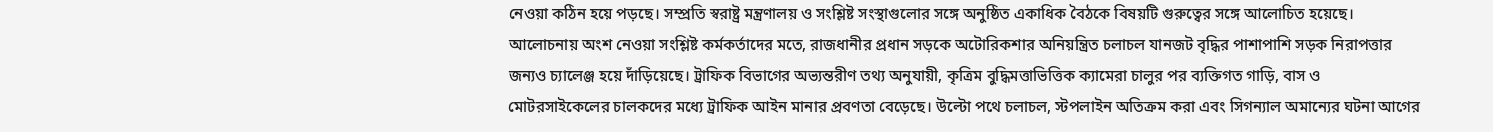নেওয়া কঠিন হয়ে পড়ছে। সম্প্রতি স্বরাষ্ট্র মন্ত্রণালয় ও সংশ্লিষ্ট সংস্থাগুলোর সঙ্গে অনুষ্ঠিত একাধিক বৈঠকে বিষয়টি গুরুত্বের সঙ্গে আলোচিত হয়েছে। আলোচনায় অংশ নেওয়া সংশ্লিষ্ট কর্মকর্তাদের মতে, রাজধানীর প্রধান সড়কে অটোরিকশার অনিয়ন্ত্রিত চলাচল যানজট বৃদ্ধির পাশাপাশি সড়ক নিরাপত্তার জন্যও চ্যালেঞ্জ হয়ে দাঁড়িয়েছে। ট্রাফিক বিভাগের অভ্যন্তরীণ তথ্য অনুযায়ী, কৃত্রিম বুদ্ধিমত্তাভিত্তিক ক্যামেরা চালুর পর ব্যক্তিগত গাড়ি, বাস ও মোটরসাইকেলের চালকদের মধ্যে ট্রাফিক আইন মানার প্রবণতা বেড়েছে। উল্টো পথে চলাচল, স্টপলাইন অতিক্রম করা এবং সিগন্যাল অমান্যের ঘটনা আগের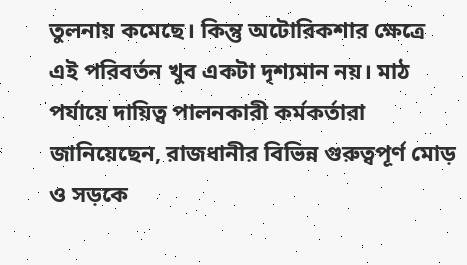তুলনায় কমেছে। কিন্তু অটোরিকশার ক্ষেত্রে এই পরিবর্তন খুব একটা দৃশ্যমান নয়। মাঠ পর্যায়ে দায়িত্ব পালনকারী কর্মকর্তারা জানিয়েছেন, রাজধানীর বিভিন্ন গুরুত্বপূর্ণ মোড় ও সড়কে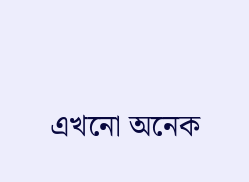এখনো অনেক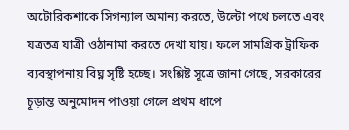অটোরিকশাকে সিগন্যাল অমান্য করতে, উল্টো পথে চলতে এবং যত্রতত্র যাত্রী ওঠানামা করতে দেখা যায়। ফলে সামগ্রিক ট্রাফিক ব্যবস্থাপনায় বিঘ্ন সৃষ্টি হচ্ছে। সংশ্লিষ্ট সূত্রে জানা গেছে, সরকারের চূড়ান্ত অনুমোদন পাওয়া গেলে প্রথম ধাপে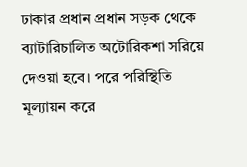ঢাকার প্রধান প্রধান সড়ক থেকে ব্যাটারিচালিত অটোরিকশা সরিয়ে দেওয়া হবে। পরে পরিস্থিতি মূল্যায়ন করে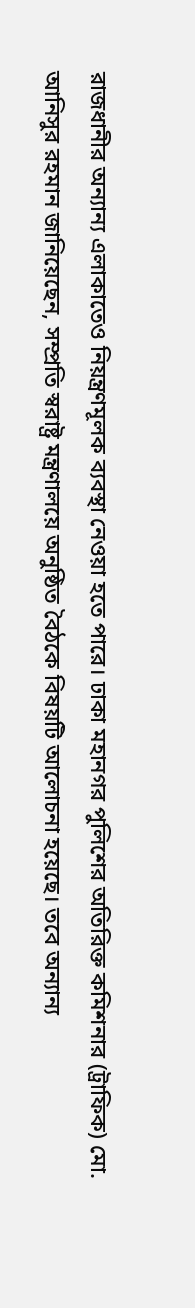রাজধানীর অন্যান্য এলাকাতেও নিয়ন্ত্রণমূলক ব্যবস্থা নেওয়া হতে পারে। ঢাকা মহানগর পুলিশের অতিরিক্ত কমিশনার (ট্রাফিক) মো. আনিসুর রহমান জানিয়েছেন, সম্প্রতি স্বরাষ্ট্র মন্ত্রণালয়ে অনুষ্ঠিত বৈঠকে বিষয়টি আলোচনা হয়েছে। তবে অন্যান্য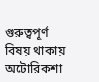গুরুত্বপূর্ণ বিষয় থাকায় অটোরিকশা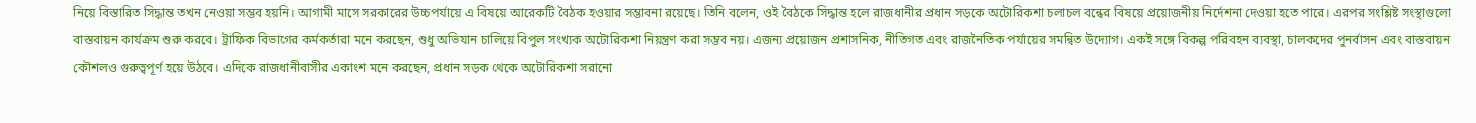নিয়ে বিস্তারিত সিদ্ধান্ত তখন নেওয়া সম্ভব হয়নি। আগামী মাসে সরকারের উচ্চপর্যায়ে এ বিষয়ে আরেকটি বৈঠক হওয়ার সম্ভাবনা রয়েছে। তিনি বলেন, ওই বৈঠকে সিদ্ধান্ত হলে রাজধানীর প্রধান সড়কে অটোরিকশা চলাচল বন্ধের বিষয়ে প্রয়োজনীয় নির্দেশনা দেওয়া হতে পারে। এরপর সংশ্লিষ্ট সংস্থাগুলো বাস্তবায়ন কার্যক্রম শুরু করবে। ট্রাফিক বিভাগের কর্মকর্তারা মনে করছেন, শুধু অভিযান চালিয়ে বিপুল সংখ্যক অটোরিকশা নিয়ন্ত্রণ করা সম্ভব নয়। এজন্য প্রয়োজন প্রশাসনিক, নীতিগত এবং রাজনৈতিক পর্যায়ের সমন্বিত উদ্যোগ। একই সঙ্গে বিকল্প পরিবহন ব্যবস্থা, চালকদের পুনর্বাসন এবং বাস্তবায়ন কৌশলও গুরুত্বপূর্ণ হয়ে উঠবে। এদিকে রাজধানীবাসীর একাংশ মনে করছেন, প্রধান সড়ক থেকে অটোরিকশা সরানো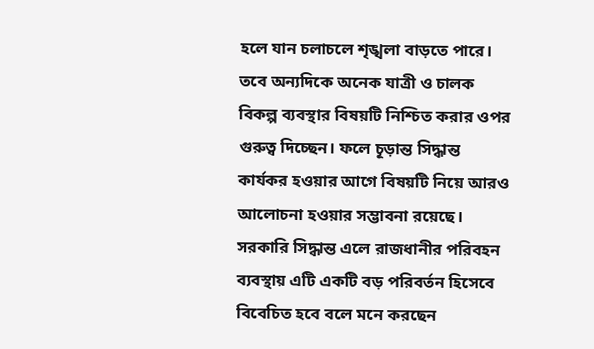হলে যান চলাচলে শৃঙ্খলা বাড়তে পারে। তবে অন্যদিকে অনেক যাত্রী ও চালক বিকল্প ব্যবস্থার বিষয়টি নিশ্চিত করার ওপর গুরুত্ব দিচ্ছেন। ফলে চূড়ান্ত সিদ্ধান্ত কার্যকর হওয়ার আগে বিষয়টি নিয়ে আরও আলোচনা হওয়ার সম্ভাবনা রয়েছে। সরকারি সিদ্ধান্ত এলে রাজধানীর পরিবহন ব্যবস্থায় এটি একটি বড় পরিবর্তন হিসেবে বিবেচিত হবে বলে মনে করছেন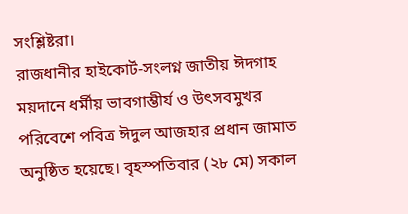সংশ্লিষ্টরা।
রাজধানীর হাইকোর্ট-সংলগ্ন জাতীয় ঈদগাহ ময়দানে ধর্মীয় ভাবগাম্ভীর্য ও উৎসবমুখর পরিবেশে পবিত্র ঈদুল আজহার প্রধান জামাত অনুষ্ঠিত হয়েছে। বৃহস্পতিবার (২৮ মে) সকাল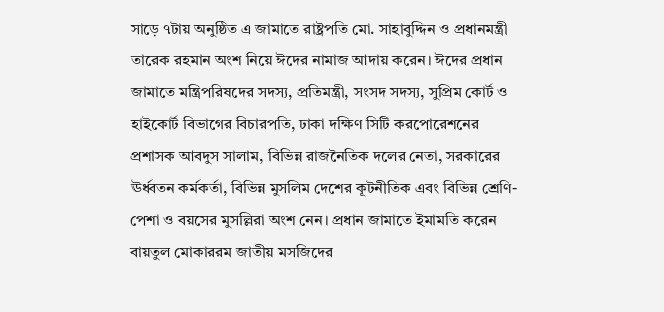সাড়ে ৭টায় অনুষ্ঠিত এ জামাতে রাষ্ট্রপতি মো. সাহাবুদ্দিন ও প্রধানমন্ত্রী তারেক রহমান অংশ নিয়ে ঈদের নামাজ আদায় করেন। ঈদের প্রধান জামাতে মন্ত্রিপরিষদের সদস্য, প্রতিমন্ত্রী, সংসদ সদস্য, সুপ্রিম কোর্ট ও হাইকোর্ট বিভাগের বিচারপতি, ঢাকা দক্ষিণ সিটি করপোরেশনের প্রশাসক আবদুস সালাম, বিভিন্ন রাজনৈতিক দলের নেতা, সরকারের ঊর্ধ্বতন কর্মকর্তা, বিভিন্ন মুসলিম দেশের কূটনীতিক এবং বিভিন্ন শ্রেণি-পেশা ও বয়সের মুসল্লিরা অংশ নেন। প্রধান জামাতে ইমামতি করেন বায়তুল মোকাররম জাতীয় মসজিদের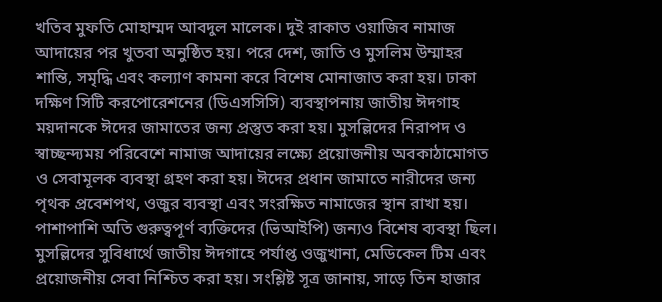খতিব মুফতি মোহাম্মদ আবদুল মালেক। দুই রাকাত ওয়াজিব নামাজ আদায়ের পর খুতবা অনুষ্ঠিত হয়। পরে দেশ, জাতি ও মুসলিম উম্মাহর শান্তি, সমৃদ্ধি এবং কল্যাণ কামনা করে বিশেষ মোনাজাত করা হয়। ঢাকা দক্ষিণ সিটি করপোরেশনের (ডিএসসিসি) ব্যবস্থাপনায় জাতীয় ঈদগাহ ময়দানকে ঈদের জামাতের জন্য প্রস্তুত করা হয়। মুসল্লিদের নিরাপদ ও স্বাচ্ছন্দ্যময় পরিবেশে নামাজ আদায়ের লক্ষ্যে প্রয়োজনীয় অবকাঠামোগত ও সেবামূলক ব্যবস্থা গ্রহণ করা হয়। ঈদের প্রধান জামাতে নারীদের জন্য পৃথক প্রবেশপথ, ওজুর ব্যবস্থা এবং সংরক্ষিত নামাজের স্থান রাখা হয়। পাশাপাশি অতি গুরুত্বপূর্ণ ব্যক্তিদের (ভিআইপি) জন্যও বিশেষ ব্যবস্থা ছিল। মুসল্লিদের সুবিধার্থে জাতীয় ঈদগাহে পর্যাপ্ত ওজুখানা, মেডিকেল টিম এবং প্রয়োজনীয় সেবা নিশ্চিত করা হয়। সংশ্লিষ্ট সূত্র জানায়, সাড়ে তিন হাজার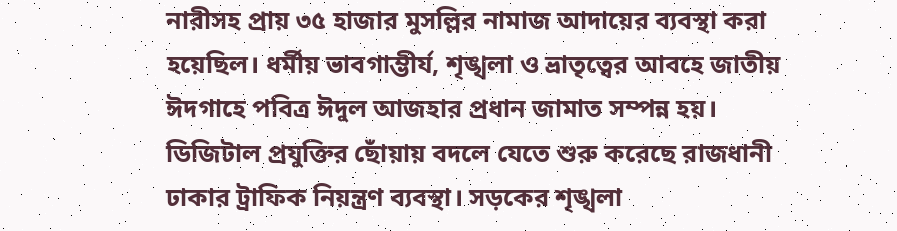নারীসহ প্রায় ৩৫ হাজার মুসল্লির নামাজ আদায়ের ব্যবস্থা করা হয়েছিল। ধর্মীয় ভাবগাম্ভীর্য, শৃঙ্খলা ও ভ্রাতৃত্বের আবহে জাতীয় ঈদগাহে পবিত্র ঈদুল আজহার প্রধান জামাত সম্পন্ন হয়।
ডিজিটাল প্রযুক্তির ছোঁয়ায় বদলে যেতে শুরু করেছে রাজধানী ঢাকার ট্রাফিক নিয়ন্ত্রণ ব্যবস্থা। সড়কের শৃঙ্খলা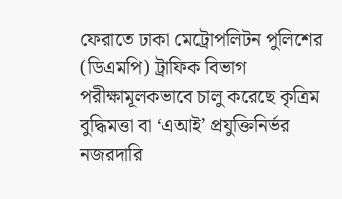ফেরাতে ঢাকা মেট্রোপলিটন পুলিশের (ডিএমপি) ট্রাফিক বিভাগ পরীক্ষামূলকভাবে চালু করেছে কৃত্রিম বুদ্ধিমত্তা বা ‘এআই’ প্রযুক্তিনির্ভর নজরদারি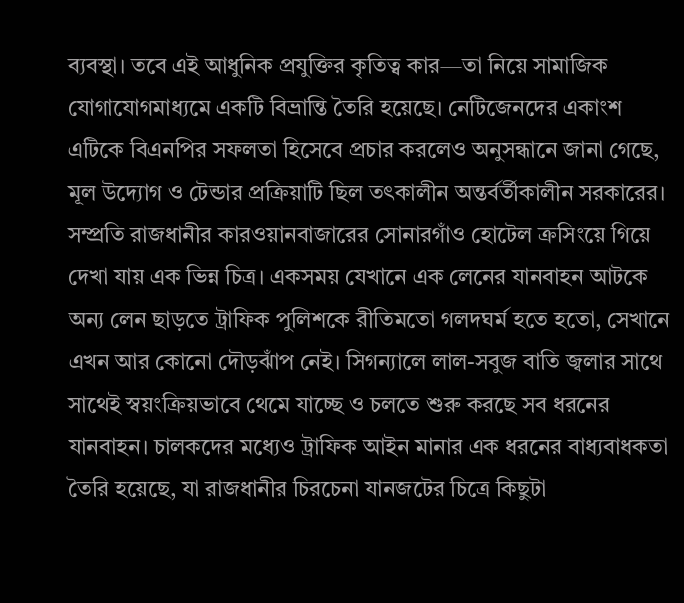ব্যবস্থা। তবে এই আধুনিক প্রযুক্তির কৃতিত্ব কার—তা নিয়ে সামাজিক যোগাযোগমাধ্যমে একটি বিভ্রান্তি তৈরি হয়েছে। নেটিজেনদের একাংশ এটিকে বিএনপির সফলতা হিসেবে প্রচার করলেও অনুসন্ধানে জানা গেছে, মূল উদ্যোগ ও টেন্ডার প্রক্রিয়াটি ছিল তৎকালীন অন্তর্বর্তীকালীন সরকারের। সম্প্রতি রাজধানীর কারওয়ানবাজারের সোনারগাঁও হোটেল ক্রসিংয়ে গিয়ে দেখা যায় এক ভিন্ন চিত্র। একসময় যেখানে এক লেনের যানবাহন আটকে অন্য লেন ছাড়তে ট্রাফিক পুলিশকে রীতিমতো গলদঘর্ম হতে হতো, সেখানে এখন আর কোনো দৌড়ঝাঁপ নেই। সিগন্যালে লাল-সবুজ বাতি জ্বলার সাথে সাথেই স্বয়ংক্রিয়ভাবে থেমে যাচ্ছে ও চলতে শুরু করছে সব ধরনের যানবাহন। চালকদের মধ্যেও ট্রাফিক আইন মানার এক ধরনের বাধ্যবাধকতা তৈরি হয়েছে, যা রাজধানীর চিরচেনা যানজটের চিত্রে কিছুটা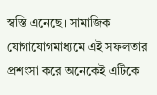স্বস্তি এনেছে। সামাজিক যোগাযোগমাধ্যমে এই সফলতার প্রশংসা করে অনেকেই এটিকে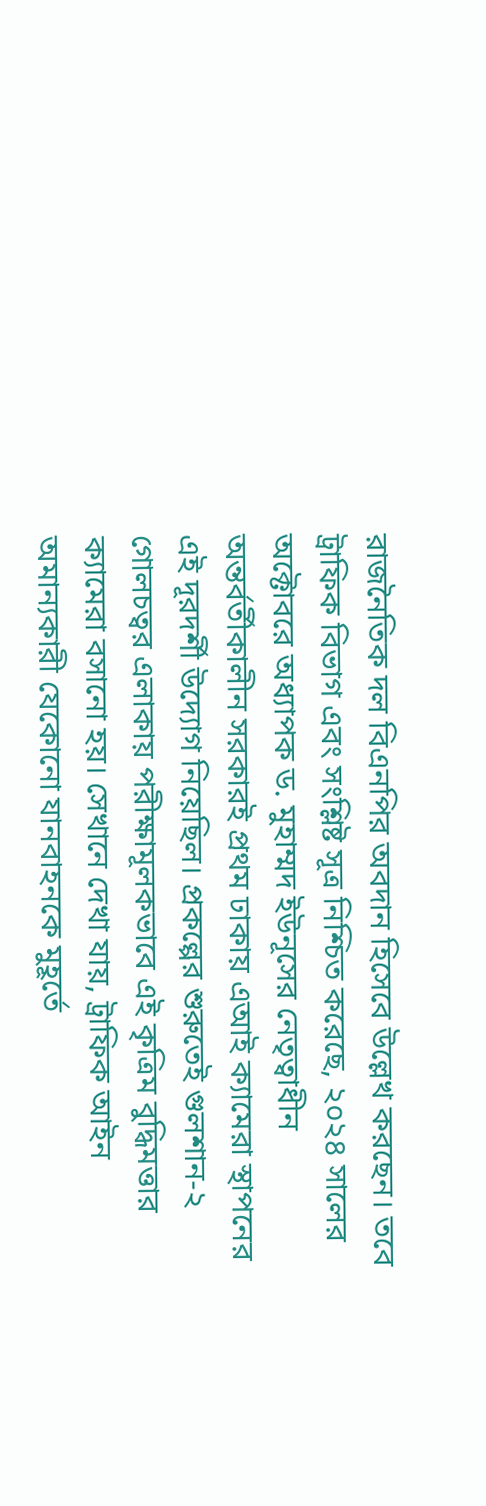রাজনৈতিক দল বিএনপির অবদান হিসেবে উল্লেখ করছেন। তবে ট্রাফিক বিভাগ এবং সংশ্লিষ্ট সূত্র নিশ্চিত করেছে, ২০২৪ সালের অক্টোবরে অধ্যাপক ড. মুহাম্মদ ইউনূসের নেতৃত্বাধীন অন্তর্বর্তীকালীন সরকারই প্রথম ঢাকায় এআই ক্যামেরা স্থাপনের এই দূরদর্শী উদ্যোগ নিয়েছিল। প্রকল্পের শুরুতেই গুলশান-২ গোলচত্বর এলাকায় পরীক্ষামূলকভাবে এই কৃত্রিম বুদ্ধিমত্তার ক্যামেরা বসানো হয়। সেখানে দেখা যায়, ট্রাফিক আইন অমান্যকারী যেকোনো যানবাহনকে মুহূর্তে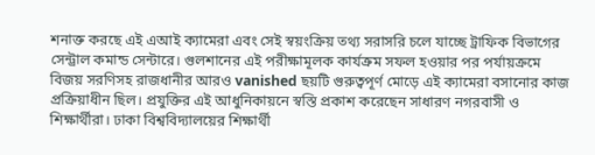শনাক্ত করছে এই এআই ক্যামেরা এবং সেই স্বয়ংক্রিয় তথ্য সরাসরি চলে যাচ্ছে ট্রাফিক বিভাগের সেন্ট্রাল কমান্ড সেন্টারে। গুলশানের এই পরীক্ষামূলক কার্যক্রম সফল হওয়ার পর পর্যায়ক্রমে বিজয় সরণিসহ রাজধানীর আরও vanished ছয়টি গুরুত্বপূর্ণ মোড়ে এই ক্যামেরা বসানোর কাজ প্রক্রিয়াধীন ছিল। প্রযুক্তির এই আধুনিকায়নে স্বস্তি প্রকাশ করেছেন সাধারণ নগরবাসী ও শিক্ষার্থীরা। ঢাকা বিশ্ববিদ্যালয়ের শিক্ষার্থী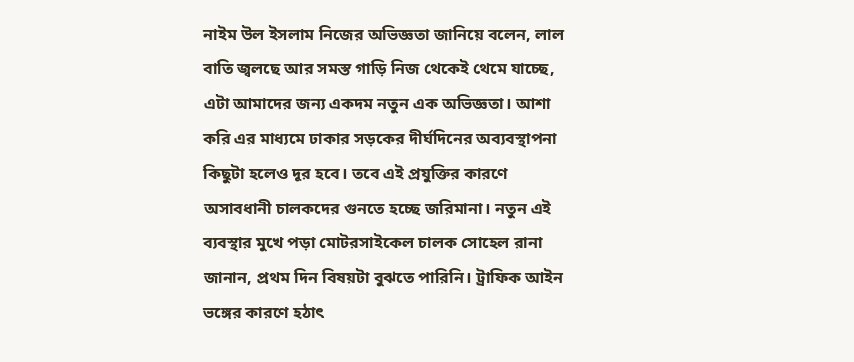নাইম উল ইসলাম নিজের অভিজ্ঞতা জানিয়ে বলেন, লাল বাতি জ্বলছে আর সমস্ত গাড়ি নিজ থেকেই থেমে যাচ্ছে, এটা আমাদের জন্য একদম নতুন এক অভিজ্ঞতা। আশা করি এর মাধ্যমে ঢাকার সড়কের দীর্ঘদিনের অব্যবস্থাপনা কিছুটা হলেও দূর হবে। তবে এই প্রযুক্তির কারণে অসাবধানী চালকদের গুনতে হচ্ছে জরিমানা। নতুন এই ব্যবস্থার মুখে পড়া মোটরসাইকেল চালক সোহেল রানা জানান, প্রথম দিন বিষয়টা বুঝতে পারিনি। ট্রাফিক আইন ভঙ্গের কারণে হঠাৎ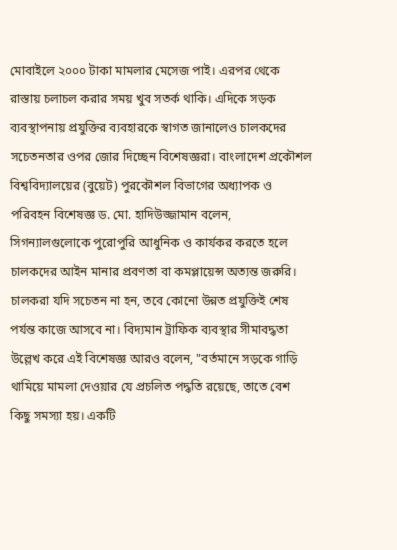মোবাইলে ২০০০ টাকা মামলার মেসেজ পাই। এরপর থেকে রাস্তায় চলাচল করার সময় খুব সতর্ক থাকি। এদিকে সড়ক ব্যবস্থাপনায় প্রযুক্তির ব্যবহারকে স্বাগত জানালেও চালকদের সচেতনতার ওপর জোর দিচ্ছেন বিশেষজ্ঞরা। বাংলাদেশ প্রকৌশল বিশ্ববিদ্যালয়ের (বুয়েট) পুরকৌশল বিভাগের অধ্যাপক ও পরিবহন বিশেষজ্ঞ ড. মো. হাদিউজ্জামান বলেন, সিগন্যালগুলোকে পুরোপুরি আধুনিক ও কার্যকর করতে হলে চালকদের আইন মানার প্রবণতা বা কমপ্লায়েন্স অত্যন্ত জরুরি। চালকরা যদি সচেতন না হন, তবে কোনো উন্নত প্রযুক্তিই শেষ পর্যন্ত কাজে আসবে না। বিদ্যমান ট্রাফিক ব্যবস্থার সীমাবদ্ধতা উল্লেখ করে এই বিশেষজ্ঞ আরও বলেন, "বর্তমানে সড়কে গাড়ি থামিয়ে মামলা দেওয়ার যে প্রচলিত পদ্ধতি রয়েছে, তাতে বেশ কিছু সমস্যা হয়। একটি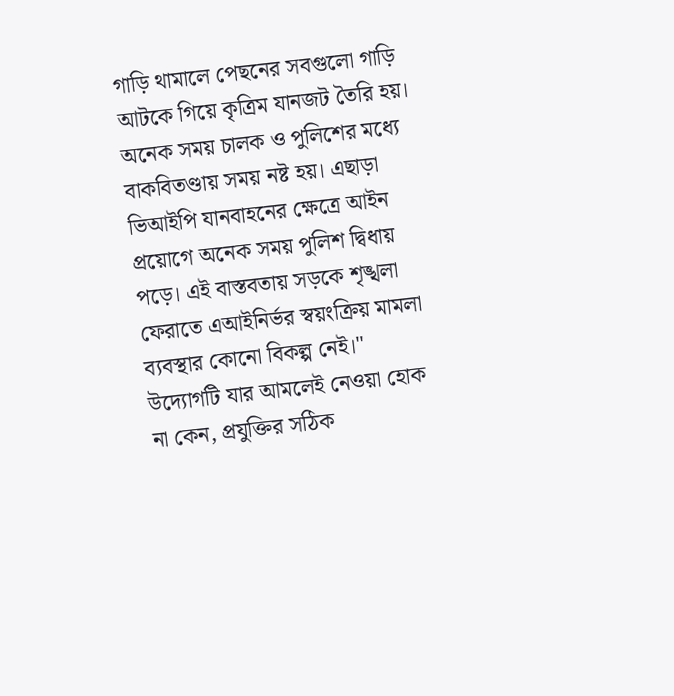গাড়ি থামালে পেছনের সবগুলো গাড়ি আটকে গিয়ে কৃত্রিম যানজট তৈরি হয়। অনেক সময় চালক ও পুলিশের মধ্যে বাকবিতণ্ডায় সময় নষ্ট হয়। এছাড়া ভিআইপি যানবাহনের ক্ষেত্রে আইন প্রয়োগে অনেক সময় পুলিশ দ্বিধায় পড়ে। এই বাস্তবতায় সড়কে শৃঙ্খলা ফেরাতে এআইনির্ভর স্বয়ংক্রিয় মামলা ব্যবস্থার কোনো বিকল্প নেই।" উদ্যোগটি যার আমলেই নেওয়া হোক না কেন, প্রযুক্তির সঠিক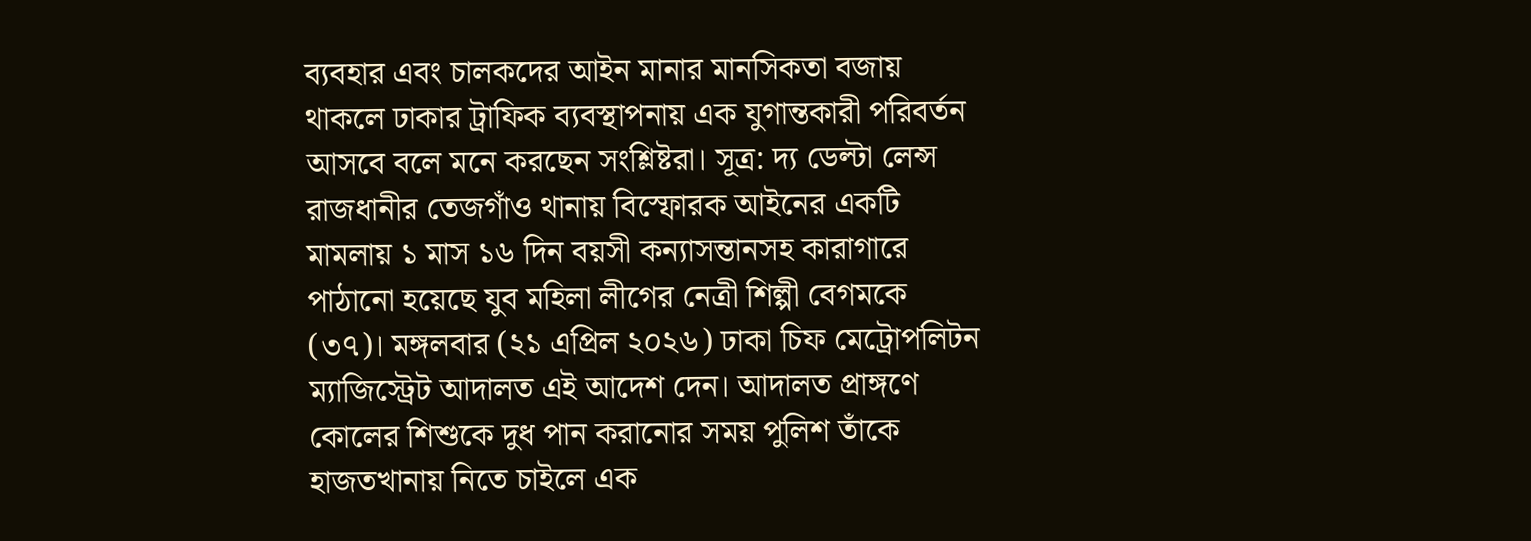ব্যবহার এবং চালকদের আইন মানার মানসিকতা বজায় থাকলে ঢাকার ট্রাফিক ব্যবস্থাপনায় এক যুগান্তকারী পরিবর্তন আসবে বলে মনে করছেন সংশ্লিষ্টরা। সূত্র: দ্য ডেল্টা লেন্স
রাজধানীর তেজগাঁও থানায় বিস্ফোরক আইনের একটি মামলায় ১ মাস ১৬ দিন বয়সী কন্যাসন্তানসহ কারাগারে পাঠানো হয়েছে যুব মহিলা লীগের নেত্রী শিল্পী বেগমকে (৩৭)। মঙ্গলবার (২১ এপ্রিল ২০২৬) ঢাকা চিফ মেট্রোপলিটন ম্যাজিস্ট্রেট আদালত এই আদেশ দেন। আদালত প্রাঙ্গণে কোলের শিশুকে দুধ পান করানোর সময় পুলিশ তাঁকে হাজতখানায় নিতে চাইলে এক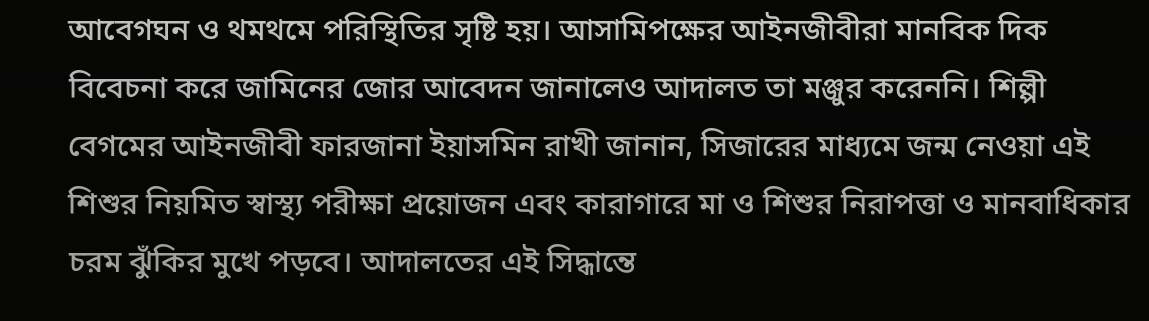আবেগঘন ও থমথমে পরিস্থিতির সৃষ্টি হয়। আসামিপক্ষের আইনজীবীরা মানবিক দিক বিবেচনা করে জামিনের জোর আবেদন জানালেও আদালত তা মঞ্জুর করেননি। শিল্পী বেগমের আইনজীবী ফারজানা ইয়াসমিন রাখী জানান, সিজারের মাধ্যমে জন্ম নেওয়া এই শিশুর নিয়মিত স্বাস্থ্য পরীক্ষা প্রয়োজন এবং কারাগারে মা ও শিশুর নিরাপত্তা ও মানবাধিকার চরম ঝুঁকির মুখে পড়বে। আদালতের এই সিদ্ধান্তে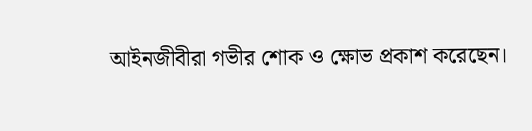আইনজীবীরা গভীর শোক ও ক্ষোভ প্রকাশ করেছেন।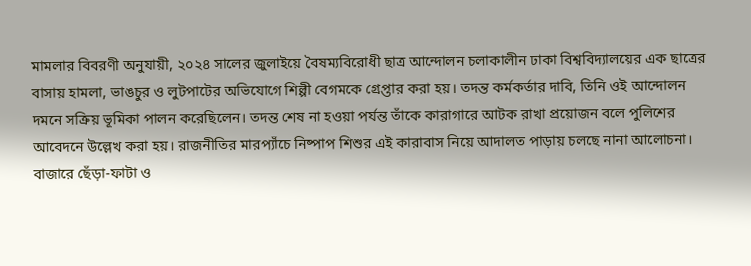মামলার বিবরণী অনুযায়ী, ২০২৪ সালের জুলাইয়ে বৈষম্যবিরোধী ছাত্র আন্দোলন চলাকালীন ঢাকা বিশ্ববিদ্যালয়ের এক ছাত্রের বাসায় হামলা, ভাঙচুর ও লুটপাটের অভিযোগে শিল্পী বেগমকে গ্রেপ্তার করা হয়। তদন্ত কর্মকর্তার দাবি, তিনি ওই আন্দোলন দমনে সক্রিয় ভূমিকা পালন করেছিলেন। তদন্ত শেষ না হওয়া পর্যন্ত তাঁকে কারাগারে আটক রাখা প্রয়োজন বলে পুলিশের আবেদনে উল্লেখ করা হয়। রাজনীতির মারপ্যাঁচে নিষ্পাপ শিশুর এই কারাবাস নিয়ে আদালত পাড়ায় চলছে নানা আলোচনা।
বাজারে ছেঁড়া-ফাটা ও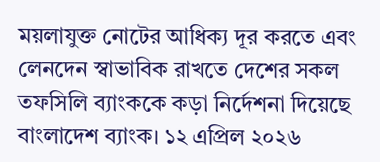ময়লাযুক্ত নোটের আধিক্য দূর করতে এবং লেনদেন স্বাভাবিক রাখতে দেশের সকল তফসিলি ব্যাংককে কড়া নির্দেশনা দিয়েছে বাংলাদেশ ব্যাংক। ১২ এপ্রিল ২০২৬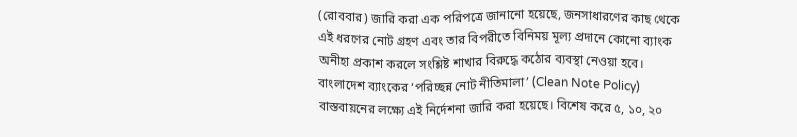(রোববার) জারি করা এক পরিপত্রে জানানো হয়েছে, জনসাধারণের কাছ থেকে এই ধরণের নোট গ্রহণ এবং তার বিপরীতে বিনিময় মূল্য প্রদানে কোনো ব্যাংক অনীহা প্রকাশ করলে সংশ্লিষ্ট শাখার বিরুদ্ধে কঠোর ব্যবস্থা নেওয়া হবে। বাংলাদেশ ব্যাংকের ‘পরিচ্ছন্ন নোট নীতিমালা’ (Clean Note Policy) বাস্তবায়নের লক্ষ্যে এই নির্দেশনা জারি করা হয়েছে। বিশেষ করে ৫, ১০, ২০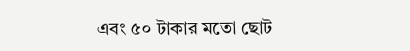এবং ৫০ টাকার মতো ছোট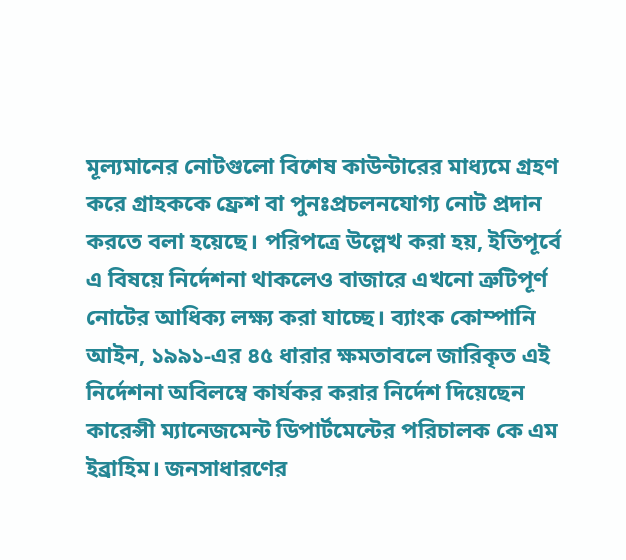মূল্যমানের নোটগুলো বিশেষ কাউন্টারের মাধ্যমে গ্রহণ করে গ্রাহককে ফ্রেশ বা পুনঃপ্রচলনযোগ্য নোট প্রদান করতে বলা হয়েছে। পরিপত্রে উল্লেখ করা হয়, ইতিপূর্বে এ বিষয়ে নির্দেশনা থাকলেও বাজারে এখনো ত্রুটিপূর্ণ নোটের আধিক্য লক্ষ্য করা যাচ্ছে। ব্যাংক কোম্পানি আইন, ১৯৯১-এর ৪৫ ধারার ক্ষমতাবলে জারিকৃত এই নির্দেশনা অবিলম্বে কার্যকর করার নির্দেশ দিয়েছেন কারেন্সী ম্যানেজমেন্ট ডিপার্টমেন্টের পরিচালক কে এম ইব্রাহিম। জনসাধারণের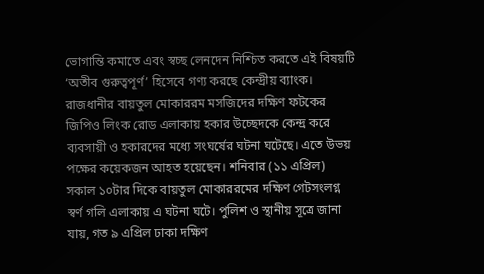ভোগান্তি কমাতে এবং স্বচ্ছ লেনদেন নিশ্চিত করতে এই বিষয়টি ‘অতীব গুরুত্বপূর্ণ’ হিসেবে গণ্য করছে কেন্দ্রীয় ব্যাংক।
রাজধানীর বায়তুল মোকাররম মসজিদের দক্ষিণ ফটকের জিপিও লিংক রোড এলাকায় হকার উচ্ছেদকে কেন্দ্র করে ব্যবসায়ী ও হকারদের মধ্যে সংঘর্ষের ঘটনা ঘটেছে। এতে উভয় পক্ষের কয়েকজন আহত হয়েছেন। শনিবার (১১ এপ্রিল) সকাল ১০টার দিকে বায়তুল মোকাররমের দক্ষিণ গেটসংলগ্ন স্বর্ণ গলি এলাকায় এ ঘটনা ঘটে। পুলিশ ও স্থানীয় সূত্রে জানা যায়, গত ৯ এপ্রিল ঢাকা দক্ষিণ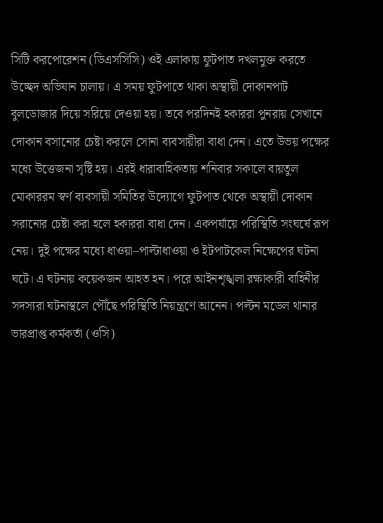সিটি করপোরেশন (ডিএসসিসি) ওই এলাকায় ফুটপাত দখলমুক্ত করতে উচ্ছেদ অভিযান চালায়। এ সময় ফুটপাতে থাকা অস্থায়ী দোকানপাট বুলডোজার দিয়ে সরিয়ে দেওয়া হয়। তবে পরদিনই হকাররা পুনরায় সেখানে দোকান বসানোর চেষ্টা করলে সোনা ব্যবসায়ীরা বাধা দেন। এতে উভয় পক্ষের মধ্যে উত্তেজনা সৃষ্টি হয়। এরই ধারাবাহিকতায় শনিবার সকালে বায়তুল মোকাররম স্বর্ণ ব্যবসায়ী সমিতির উদ্যোগে ফুটপাত থেকে অস্থায়ী দোকান সরানোর চেষ্টা করা হলে হকাররা বাধা দেন। একপর্যায়ে পরিস্থিতি সংঘর্ষে রূপ নেয়। দুই পক্ষের মধ্যে ধাওয়া–পাল্টাধাওয়া ও ইটপাটকেল নিক্ষেপের ঘটনা ঘটে। এ ঘটনায় কয়েকজন আহত হন। পরে আইনশৃঙ্খলা রক্ষাকারী বাহিনীর সদস্যরা ঘটনাস্থলে পৌঁছে পরিস্থিতি নিয়ন্ত্রণে আনেন। পল্টন মডেল থানার ভারপ্রাপ্ত কর্মকর্তা (ওসি)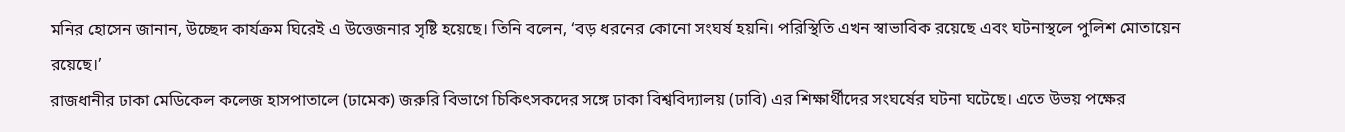মনির হোসেন জানান, উচ্ছেদ কার্যক্রম ঘিরেই এ উত্তেজনার সৃষ্টি হয়েছে। তিনি বলেন, ‘বড় ধরনের কোনো সংঘর্ষ হয়নি। পরিস্থিতি এখন স্বাভাবিক রয়েছে এবং ঘটনাস্থলে পুলিশ মোতায়েন রয়েছে।’
রাজধানীর ঢাকা মেডিকেল কলেজ হাসপাতালে (ঢামেক) জরুরি বিভাগে চিকিৎসকদের সঙ্গে ঢাকা বিশ্ববিদ্যালয় (ঢাবি) এর শিক্ষার্থীদের সংঘর্ষের ঘটনা ঘটেছে। এতে উভয় পক্ষের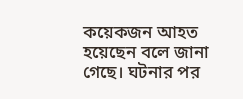কয়েকজন আহত হয়েছেন বলে জানা গেছে। ঘটনার পর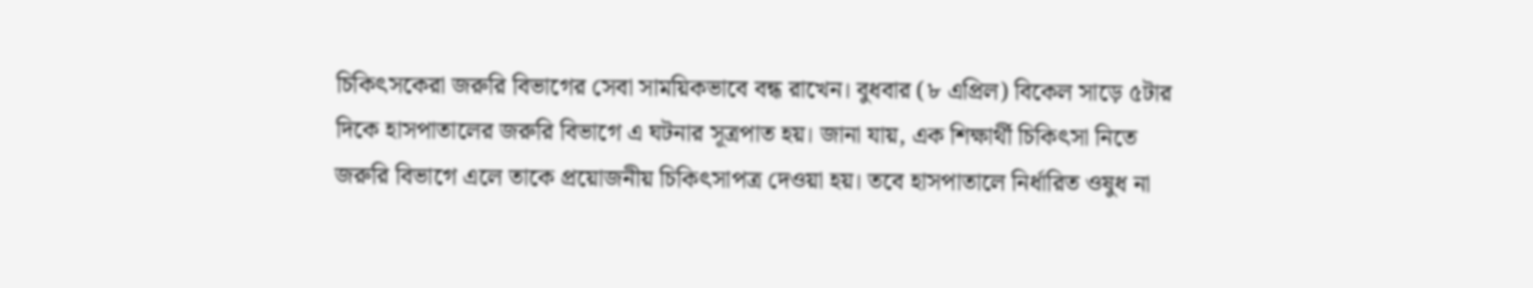চিকিৎসকেরা জরুরি বিভাগের সেবা সাময়িকভাবে বন্ধ রাখেন। বুধবার (৮ এপ্রিল) বিকেল সাড়ে ৫টার দিকে হাসপাতালের জরুরি বিভাগে এ ঘটনার সূত্রপাত হয়। জানা যায়, এক শিক্ষার্থী চিকিৎসা নিতে জরুরি বিভাগে এলে তাকে প্রয়োজনীয় চিকিৎসাপত্র দেওয়া হয়। তবে হাসপাতালে নির্ধারিত ওষুধ না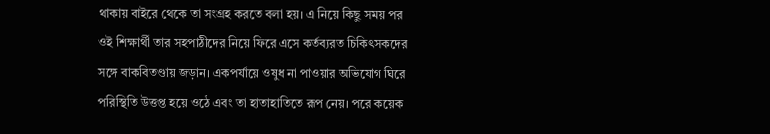থাকায় বাইরে থেকে তা সংগ্রহ করতে বলা হয়। এ নিয়ে কিছু সময় পর ওই শিক্ষার্থী তার সহপাঠীদের নিয়ে ফিরে এসে কর্তব্যরত চিকিৎসকদের সঙ্গে বাকবিতণ্ডায় জড়ান। একপর্যায়ে ওষুধ না পাওয়ার অভিযোগ ঘিরে পরিস্থিতি উত্তপ্ত হয়ে ওঠে এবং তা হাতাহাতিতে রূপ নেয়। পরে কয়েক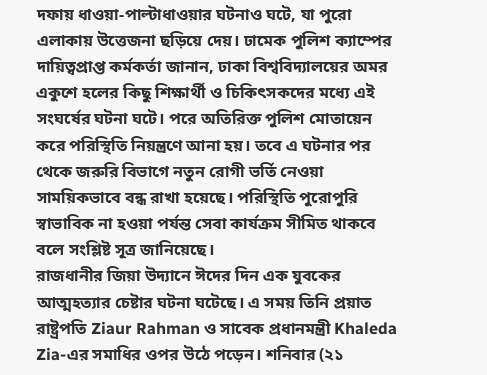দফায় ধাওয়া-পাল্টাধাওয়ার ঘটনাও ঘটে, যা পুরো এলাকায় উত্তেজনা ছড়িয়ে দেয়। ঢামেক পুলিশ ক্যাম্পের দায়িত্বপ্রাপ্ত কর্মকর্তা জানান, ঢাকা বিশ্ববিদ্যালয়ের অমর একুশে হলের কিছু শিক্ষার্থী ও চিকিৎসকদের মধ্যে এই সংঘর্ষের ঘটনা ঘটে। পরে অতিরিক্ত পুলিশ মোতায়েন করে পরিস্থিতি নিয়ন্ত্রণে আনা হয়। তবে এ ঘটনার পর থেকে জরুরি বিভাগে নতুন রোগী ভর্তি নেওয়া সাময়িকভাবে বন্ধ রাখা হয়েছে। পরিস্থিতি পুরোপুরি স্বাভাবিক না হওয়া পর্যন্ত সেবা কার্যক্রম সীমিত থাকবে বলে সংশ্লিষ্ট সূত্র জানিয়েছে।
রাজধানীর জিয়া উদ্যানে ঈদের দিন এক যুবকের আত্মহত্যার চেষ্টার ঘটনা ঘটেছে। এ সময় তিনি প্রয়াত রাষ্ট্রপতি Ziaur Rahman ও সাবেক প্রধানমন্ত্রী Khaleda Zia-এর সমাধির ওপর উঠে পড়েন। শনিবার (২১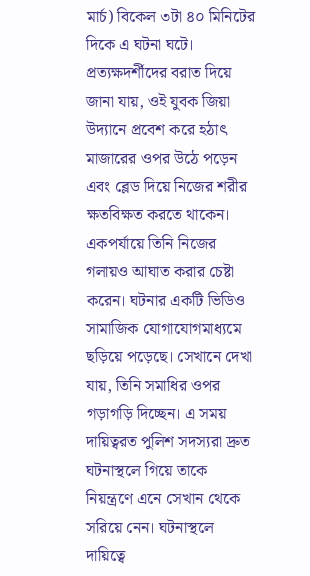মার্চ) বিকেল ৩টা ৪০ মিনিটের দিকে এ ঘটনা ঘটে। প্রত্যক্ষদর্শীদের বরাত দিয়ে জানা যায়, ওই যুবক জিয়া উদ্যানে প্রবেশ করে হঠাৎ মাজারের ওপর উঠে পড়েন এবং ব্লেড দিয়ে নিজের শরীর ক্ষতবিক্ষত করতে থাকেন। একপর্যায়ে তিনি নিজের গলায়ও আঘাত করার চেষ্টা করেন। ঘটনার একটি ভিডিও সামাজিক যোগাযোগমাধ্যমে ছড়িয়ে পড়েছে। সেখানে দেখা যায়, তিনি সমাধির ওপর গড়াগড়ি দিচ্ছেন। এ সময় দায়িত্বরত পুলিশ সদস্যরা দ্রুত ঘটনাস্থলে গিয়ে তাকে নিয়ন্ত্রণে এনে সেখান থেকে সরিয়ে নেন। ঘটনাস্থলে দায়িত্বে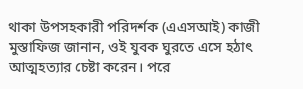থাকা উপসহকারী পরিদর্শক (এএসআই) কাজী মুস্তাফিজ জানান, ওই যুবক ঘুরতে এসে হঠাৎ আত্মহত্যার চেষ্টা করেন। পরে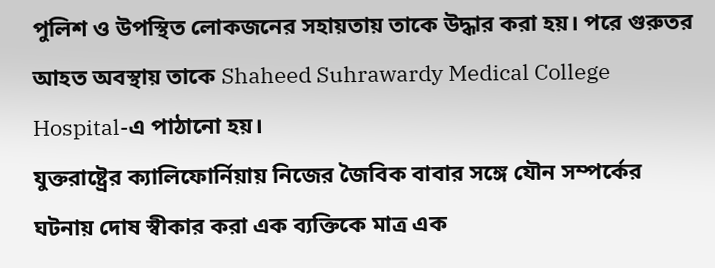পুলিশ ও উপস্থিত লোকজনের সহায়তায় তাকে উদ্ধার করা হয়। পরে গুরুতর আহত অবস্থায় তাকে Shaheed Suhrawardy Medical College Hospital-এ পাঠানো হয়।
যুক্তরাষ্ট্রের ক্যালিফোর্নিয়ায় নিজের জৈবিক বাবার সঙ্গে যৌন সম্পর্কের ঘটনায় দোষ স্বীকার করা এক ব্যক্তিকে মাত্র এক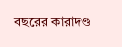বছরের কারাদণ্ড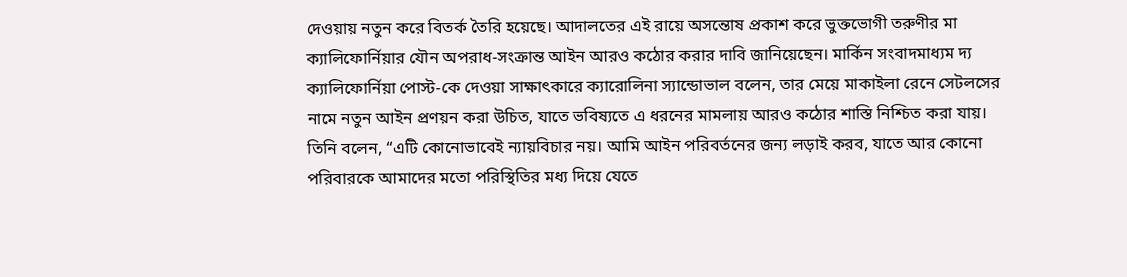দেওয়ায় নতুন করে বিতর্ক তৈরি হয়েছে। আদালতের এই রায়ে অসন্তোষ প্রকাশ করে ভুক্তভোগী তরুণীর মা ক্যালিফোর্নিয়ার যৌন অপরাধ-সংক্রান্ত আইন আরও কঠোর করার দাবি জানিয়েছেন। মার্কিন সংবাদমাধ্যম দ্য ক্যালিফোর্নিয়া পোস্ট-কে দেওয়া সাক্ষাৎকারে ক্যারোলিনা স্যান্ডোভাল বলেন, তার মেয়ে মাকাইলা রেনে সেটলসের নামে নতুন আইন প্রণয়ন করা উচিত, যাতে ভবিষ্যতে এ ধরনের মামলায় আরও কঠোর শাস্তি নিশ্চিত করা যায়। তিনি বলেন, “এটি কোনোভাবেই ন্যায়বিচার নয়। আমি আইন পরিবর্তনের জন্য লড়াই করব, যাতে আর কোনো পরিবারকে আমাদের মতো পরিস্থিতির মধ্য দিয়ে যেতে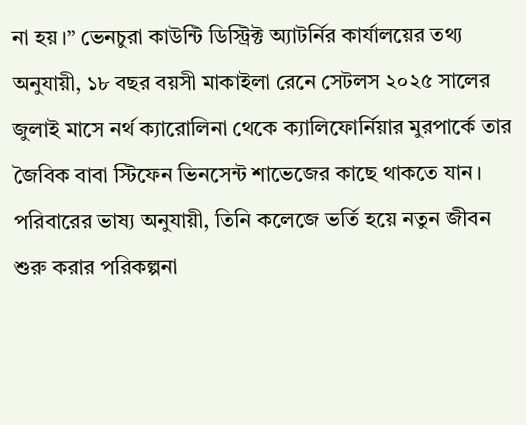না হয়।” ভেনচুরা কাউন্টি ডিস্ট্রিক্ট অ্যাটর্নির কার্যালয়ের তথ্য অনুযায়ী, ১৮ বছর বয়সী মাকাইলা রেনে সেটলস ২০২৫ সালের জুলাই মাসে নর্থ ক্যারোলিনা থেকে ক্যালিফোর্নিয়ার মুরপার্কে তার জৈবিক বাবা স্টিফেন ভিনসেন্ট শাভেজের কাছে থাকতে যান। পরিবারের ভাষ্য অনুযায়ী, তিনি কলেজে ভর্তি হয়ে নতুন জীবন শুরু করার পরিকল্পনা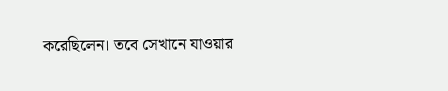করেছিলেন। তবে সেখানে যাওয়ার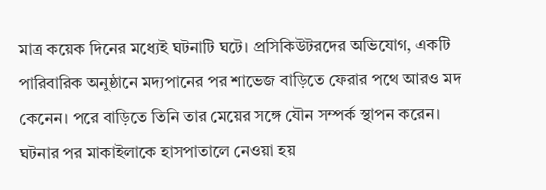মাত্র কয়েক দিনের মধ্যেই ঘটনাটি ঘটে। প্রসিকিউটরদের অভিযোগ, একটি পারিবারিক অনুষ্ঠানে মদ্যপানের পর শাভেজ বাড়িতে ফেরার পথে আরও মদ কেনেন। পরে বাড়িতে তিনি তার মেয়ের সঙ্গে যৌন সম্পর্ক স্থাপন করেন। ঘটনার পর মাকাইলাকে হাসপাতালে নেওয়া হয়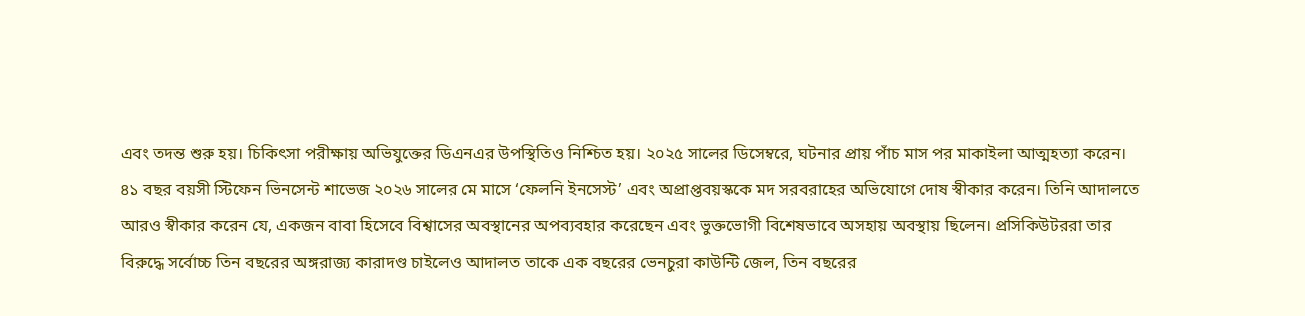এবং তদন্ত শুরু হয়। চিকিৎসা পরীক্ষায় অভিযুক্তের ডিএনএর উপস্থিতিও নিশ্চিত হয়। ২০২৫ সালের ডিসেম্বরে, ঘটনার প্রায় পাঁচ মাস পর মাকাইলা আত্মহত্যা করেন। ৪১ বছর বয়সী স্টিফেন ভিনসেন্ট শাভেজ ২০২৬ সালের মে মাসে ‘ফেলনি ইনসেস্ট’ এবং অপ্রাপ্তবয়স্ককে মদ সরবরাহের অভিযোগে দোষ স্বীকার করেন। তিনি আদালতে আরও স্বীকার করেন যে, একজন বাবা হিসেবে বিশ্বাসের অবস্থানের অপব্যবহার করেছেন এবং ভুক্তভোগী বিশেষভাবে অসহায় অবস্থায় ছিলেন। প্রসিকিউটররা তার বিরুদ্ধে সর্বোচ্চ তিন বছরের অঙ্গরাজ্য কারাদণ্ড চাইলেও আদালত তাকে এক বছরের ভেনচুরা কাউন্টি জেল, তিন বছরের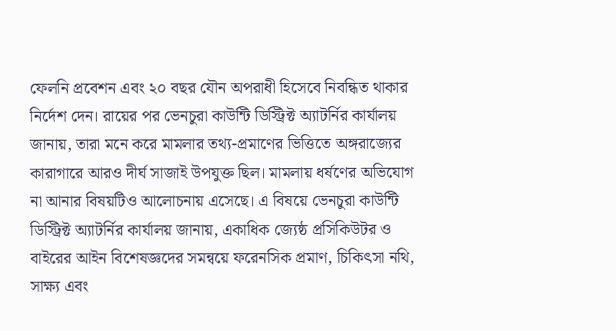ফেলনি প্রবেশন এবং ২০ বছর যৌন অপরাধী হিসেবে নিবন্ধিত থাকার নির্দেশ দেন। রায়ের পর ভেনচুরা কাউন্টি ডিস্ট্রিক্ট অ্যাটর্নির কার্যালয় জানায়, তারা মনে করে মামলার তথ্য-প্রমাণের ভিত্তিতে অঙ্গরাজ্যের কারাগারে আরও দীর্ঘ সাজাই উপযুক্ত ছিল। মামলায় ধর্ষণের অভিযোগ না আনার বিষয়টিও আলোচনায় এসেছে। এ বিষয়ে ভেনচুরা কাউন্টি ডিস্ট্রিক্ট অ্যাটর্নির কার্যালয় জানায়, একাধিক জ্যেষ্ঠ প্রসিকিউটর ও বাইরের আইন বিশেষজ্ঞদের সমন্বয়ে ফরেনসিক প্রমাণ, চিকিৎসা নথি, সাক্ষ্য এবং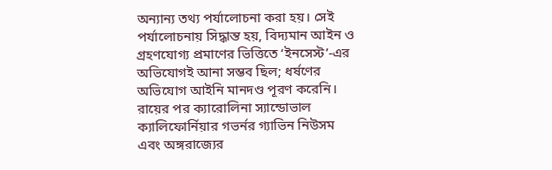অন্যান্য তথ্য পর্যালোচনা করা হয়। সেই পর্যালোচনায় সিদ্ধান্ত হয়, বিদ্যমান আইন ও গ্রহণযোগ্য প্রমাণের ভিত্তিতে ‘ইনসেস্ট’-এর অভিযোগই আনা সম্ভব ছিল; ধর্ষণের অভিযোগ আইনি মানদণ্ড পূরণ করেনি। রায়ের পর ক্যারোলিনা স্যান্ডোভাল ক্যালিফোর্নিয়ার গভর্নর গ্যাভিন নিউসম এবং অঙ্গরাজ্যের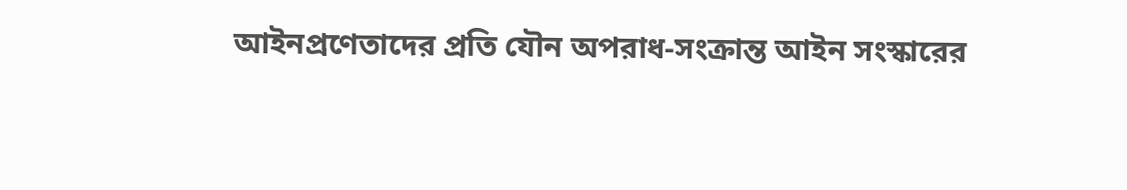আইনপ্রণেতাদের প্রতি যৌন অপরাধ-সংক্রান্ত আইন সংস্কারের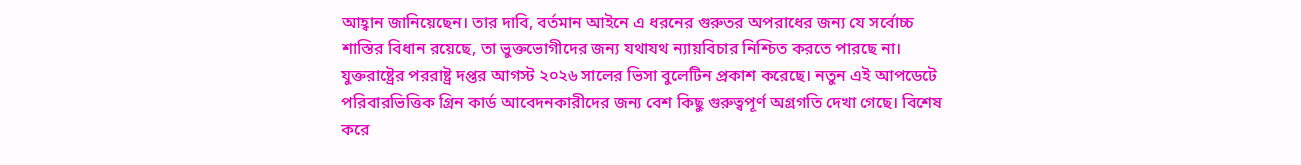আহ্বান জানিয়েছেন। তার দাবি, বর্তমান আইনে এ ধরনের গুরুতর অপরাধের জন্য যে সর্বোচ্চ শাস্তির বিধান রয়েছে, তা ভুক্তভোগীদের জন্য যথাযথ ন্যায়বিচার নিশ্চিত করতে পারছে না।
যুক্তরাষ্ট্রের পররাষ্ট্র দপ্তর আগস্ট ২০২৬ সালের ভিসা বুলেটিন প্রকাশ করেছে। নতুন এই আপডেটে পরিবারভিত্তিক গ্রিন কার্ড আবেদনকারীদের জন্য বেশ কিছু গুরুত্বপূর্ণ অগ্রগতি দেখা গেছে। বিশেষ করে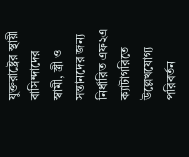যুক্তরাষ্ট্রের স্থায়ী বাসিন্দাদের স্বামী, স্ত্রী ও সন্তানদের জন্য নির্ধারিত এফ২এ ক্যাটাগরিতে উল্লেখযোগ্য পরিবর্তন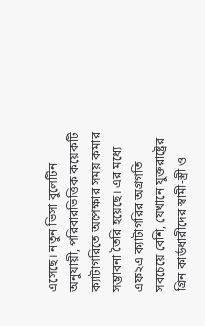এসেছে। নতুন ভিসা বুলেটিন অনুযায়ী, পরিবারভিত্তিক কয়েকটি ক্যাটাগরিতে অপেক্ষার সময় কমার সম্ভাবনা তৈরি হয়েছে। এর মধ্যে এফ২এ ক্যাটাগরির অগ্রগতি সবচেয়ে বেশি, যেখানে যুক্তরাষ্ট্রের গ্রিন কার্ডধারীদের স্বামী-স্ত্রী ও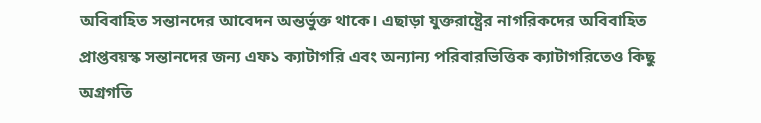অবিবাহিত সন্তানদের আবেদন অন্তর্ভুক্ত থাকে। এছাড়া যুক্তরাষ্ট্রের নাগরিকদের অবিবাহিত প্রাপ্তবয়স্ক সন্তানদের জন্য এফ১ ক্যাটাগরি এবং অন্যান্য পরিবারভিত্তিক ক্যাটাগরিতেও কিছু অগ্রগতি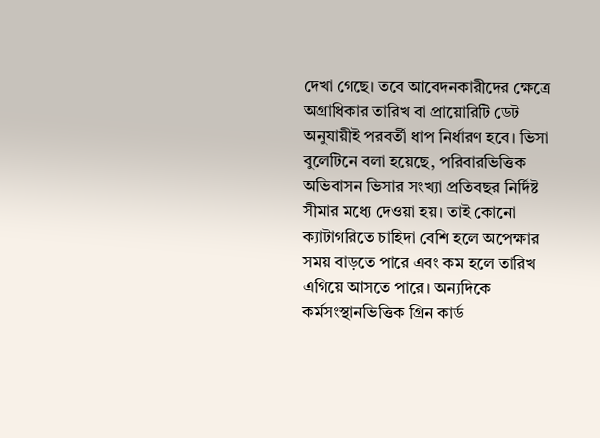দেখা গেছে। তবে আবেদনকারীদের ক্ষেত্রে অগ্রাধিকার তারিখ বা প্রায়োরিটি ডেট অনুযায়ীই পরবর্তী ধাপ নির্ধারণ হবে। ভিসা বুলেটিনে বলা হয়েছে, পরিবারভিত্তিক অভিবাসন ভিসার সংখ্যা প্রতিবছর নির্দিষ্ট সীমার মধ্যে দেওয়া হয়। তাই কোনো ক্যাটাগরিতে চাহিদা বেশি হলে অপেক্ষার সময় বাড়তে পারে এবং কম হলে তারিখ এগিয়ে আসতে পারে। অন্যদিকে কর্মসংস্থানভিত্তিক গ্রিন কার্ড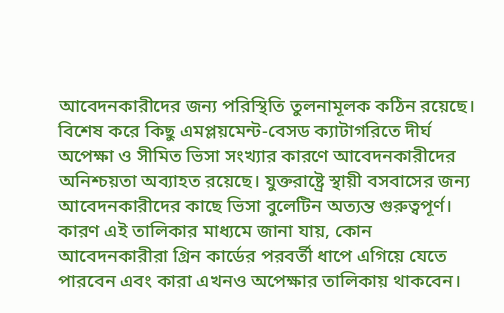আবেদনকারীদের জন্য পরিস্থিতি তুলনামূলক কঠিন রয়েছে। বিশেষ করে কিছু এমপ্লয়মেন্ট-বেসড ক্যাটাগরিতে দীর্ঘ অপেক্ষা ও সীমিত ভিসা সংখ্যার কারণে আবেদনকারীদের অনিশ্চয়তা অব্যাহত রয়েছে। যুক্তরাষ্ট্রে স্থায়ী বসবাসের জন্য আবেদনকারীদের কাছে ভিসা বুলেটিন অত্যন্ত গুরুত্বপূর্ণ। কারণ এই তালিকার মাধ্যমে জানা যায়, কোন আবেদনকারীরা গ্রিন কার্ডের পরবর্তী ধাপে এগিয়ে যেতে পারবেন এবং কারা এখনও অপেক্ষার তালিকায় থাকবেন।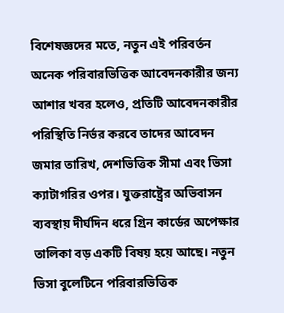বিশেষজ্ঞদের মতে, নতুন এই পরিবর্তন অনেক পরিবারভিত্তিক আবেদনকারীর জন্য আশার খবর হলেও, প্রতিটি আবেদনকারীর পরিস্থিতি নির্ভর করবে তাদের আবেদন জমার তারিখ, দেশভিত্তিক সীমা এবং ভিসা ক্যাটাগরির ওপর। যুক্তরাষ্ট্রের অভিবাসন ব্যবস্থায় দীর্ঘদিন ধরে গ্রিন কার্ডের অপেক্ষার তালিকা বড় একটি বিষয় হয়ে আছে। নতুন ভিসা বুলেটিনে পরিবারভিত্তিক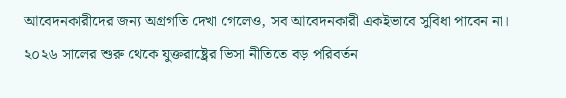আবেদনকারীদের জন্য অগ্রগতি দেখা গেলেও, সব আবেদনকারী একইভাবে সুবিধা পাবেন না।
২০২৬ সালের শুরু থেকে যুক্তরাষ্ট্রের ভিসা নীতিতে বড় পরিবর্তন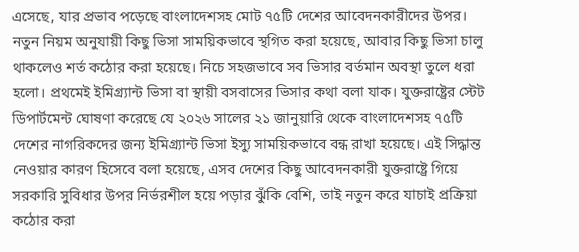এসেছে, যার প্রভাব পড়েছে বাংলাদেশসহ মোট ৭৫টি দেশের আবেদনকারীদের উপর। নতুন নিয়ম অনুযায়ী কিছু ভিসা সাময়িকভাবে স্থগিত করা হয়েছে, আবার কিছু ভিসা চালু থাকলেও শর্ত কঠোর করা হয়েছে। নিচে সহজভাবে সব ভিসার বর্তমান অবস্থা তুলে ধরা হলো। প্রথমেই ইমিগ্র্যান্ট ভিসা বা স্থায়ী বসবাসের ভিসার কথা বলা যাক। যুক্তরাষ্ট্রের স্টেট ডিপার্টমেন্ট ঘোষণা করেছে যে ২০২৬ সালের ২১ জানুয়ারি থেকে বাংলাদেশসহ ৭৫টি দেশের নাগরিকদের জন্য ইমিগ্র্যান্ট ভিসা ইস্যু সাময়িকভাবে বন্ধ রাখা হয়েছে। এই সিদ্ধান্ত নেওয়ার কারণ হিসেবে বলা হয়েছে, এসব দেশের কিছু আবেদনকারী যুক্তরাষ্ট্রে গিয়ে সরকারি সুবিধার উপর নির্ভরশীল হয়ে পড়ার ঝুঁকি বেশি, তাই নতুন করে যাচাই প্রক্রিয়া কঠোর করা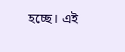হচ্ছে। এই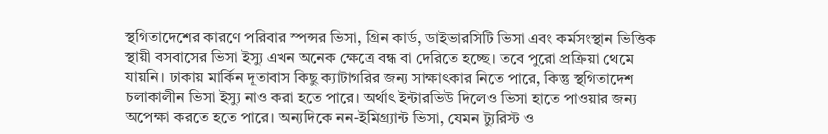স্থগিতাদেশের কারণে পরিবার স্পন্সর ভিসা, গ্রিন কার্ড, ডাইভারসিটি ভিসা এবং কর্মসংস্থান ভিত্তিক স্থায়ী বসবাসের ভিসা ইস্যু এখন অনেক ক্ষেত্রে বন্ধ বা দেরিতে হচ্ছে। তবে পুরো প্রক্রিয়া থেমে যায়নি। ঢাকায় মার্কিন দূতাবাস কিছু ক্যাটাগরির জন্য সাক্ষাৎকার নিতে পারে, কিন্তু স্থগিতাদেশ চলাকালীন ভিসা ইস্যু নাও করা হতে পারে। অর্থাৎ ইন্টারভিউ দিলেও ভিসা হাতে পাওয়ার জন্য অপেক্ষা করতে হতে পারে। অন্যদিকে নন-ইমিগ্র্যান্ট ভিসা, যেমন ট্যুরিস্ট ও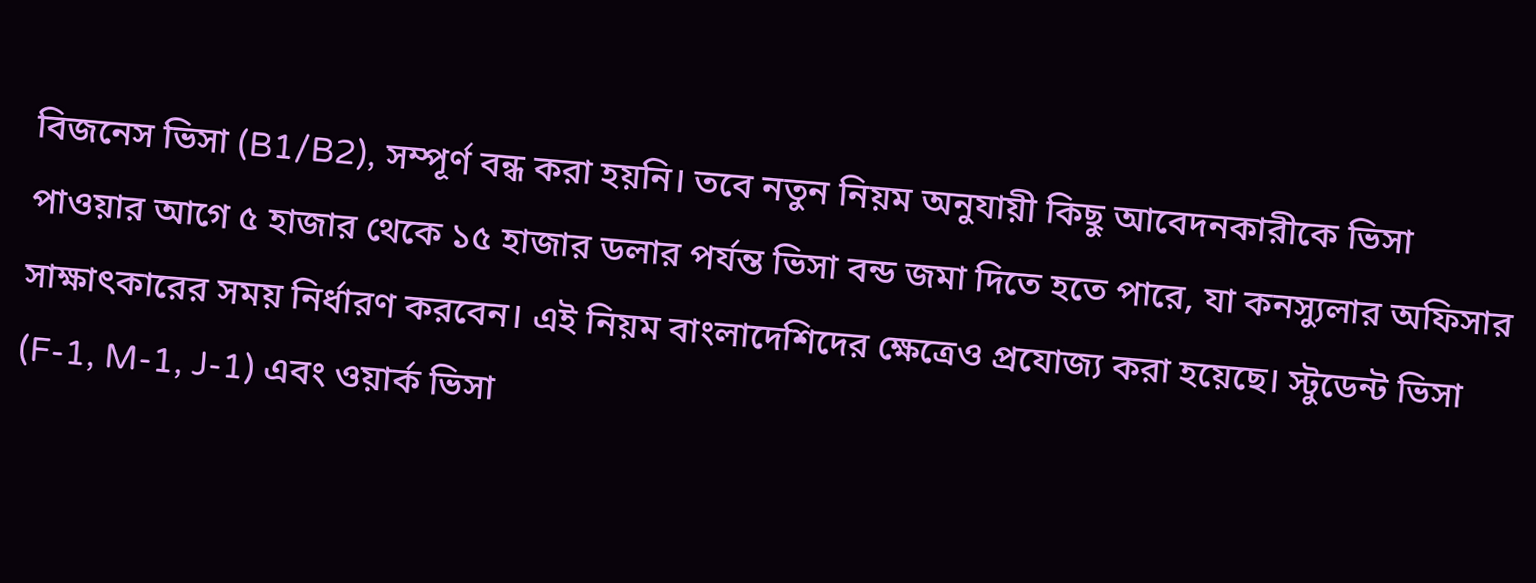বিজনেস ভিসা (B1/B2), সম্পূর্ণ বন্ধ করা হয়নি। তবে নতুন নিয়ম অনুযায়ী কিছু আবেদনকারীকে ভিসা পাওয়ার আগে ৫ হাজার থেকে ১৫ হাজার ডলার পর্যন্ত ভিসা বন্ড জমা দিতে হতে পারে, যা কনস্যুলার অফিসার সাক্ষাৎকারের সময় নির্ধারণ করবেন। এই নিয়ম বাংলাদেশিদের ক্ষেত্রেও প্রযোজ্য করা হয়েছে। স্টুডেন্ট ভিসা (F-1, M-1, J-1) এবং ওয়ার্ক ভিসা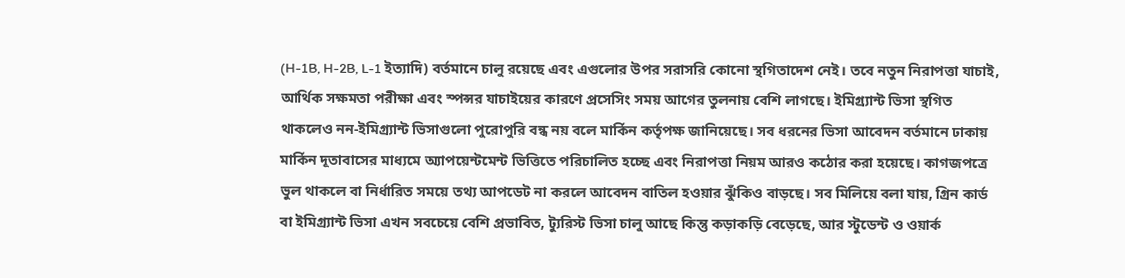(H-1B, H-2B, L-1 ইত্যাদি) বর্তমানে চালু রয়েছে এবং এগুলোর উপর সরাসরি কোনো স্থগিতাদেশ নেই। তবে নতুন নিরাপত্তা যাচাই, আর্থিক সক্ষমতা পরীক্ষা এবং স্পন্সর যাচাইয়ের কারণে প্রসেসিং সময় আগের তুলনায় বেশি লাগছে। ইমিগ্র্যান্ট ভিসা স্থগিত থাকলেও নন-ইমিগ্র্যান্ট ভিসাগুলো পুরোপুরি বন্ধ নয় বলে মার্কিন কর্তৃপক্ষ জানিয়েছে। সব ধরনের ভিসা আবেদন বর্তমানে ঢাকায় মার্কিন দূতাবাসের মাধ্যমে অ্যাপয়েন্টমেন্ট ভিত্তিতে পরিচালিত হচ্ছে এবং নিরাপত্তা নিয়ম আরও কঠোর করা হয়েছে। কাগজপত্রে ভুল থাকলে বা নির্ধারিত সময়ে তথ্য আপডেট না করলে আবেদন বাতিল হওয়ার ঝুঁকিও বাড়ছে। সব মিলিয়ে বলা যায়, গ্রিন কার্ড বা ইমিগ্র্যান্ট ভিসা এখন সবচেয়ে বেশি প্রভাবিত, ট্যুরিস্ট ভিসা চালু আছে কিন্তু কড়াকড়ি বেড়েছে, আর স্টুডেন্ট ও ওয়ার্ক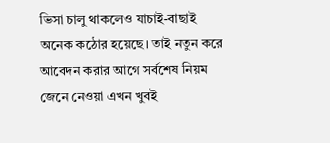ভিসা চালু থাকলেও যাচাই-বাছাই অনেক কঠোর হয়েছে। তাই নতুন করে আবেদন করার আগে সর্বশেষ নিয়ম জেনে নেওয়া এখন খুবই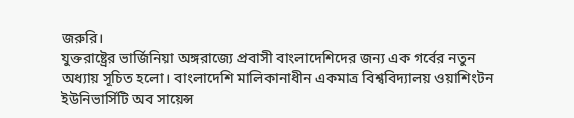জরুরি।
যুক্তরাষ্ট্রের ভার্জিনিয়া অঙ্গরাজ্যে প্রবাসী বাংলাদেশিদের জন্য এক গর্বের নতুন অধ্যায় সূচিত হলো। বাংলাদেশি মালিকানাধীন একমাত্র বিশ্ববিদ্যালয় ওয়াশিংটন ইউনিভার্সিটি অব সায়েন্স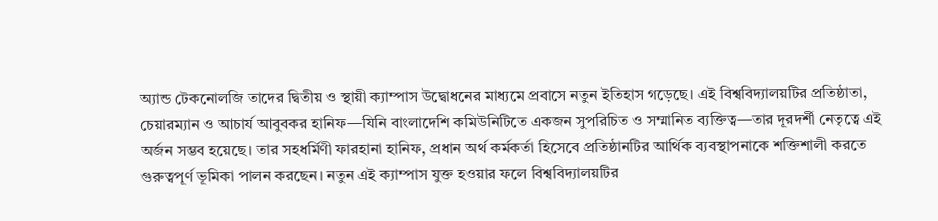অ্যান্ড টেকনোলজি তাদের দ্বিতীয় ও স্থায়ী ক্যাম্পাস উদ্বোধনের মাধ্যমে প্রবাসে নতুন ইতিহাস গড়েছে। এই বিশ্ববিদ্যালয়টির প্রতিষ্ঠাতা, চেয়ারম্যান ও আচার্য আবুবকর হানিফ—যিনি বাংলাদেশি কমিউনিটিতে একজন সুপরিচিত ও সম্মানিত ব্যক্তিত্ব—তার দূরদর্শী নেতৃত্বে এই অর্জন সম্ভব হয়েছে। তার সহধর্মিণী ফারহানা হানিফ, প্রধান অর্থ কর্মকর্তা হিসেবে প্রতিষ্ঠানটির আর্থিক ব্যবস্থাপনাকে শক্তিশালী করতে গুরুত্বপূর্ণ ভূমিকা পালন করছেন। নতুন এই ক্যাম্পাস যুক্ত হওয়ার ফলে বিশ্ববিদ্যালয়টির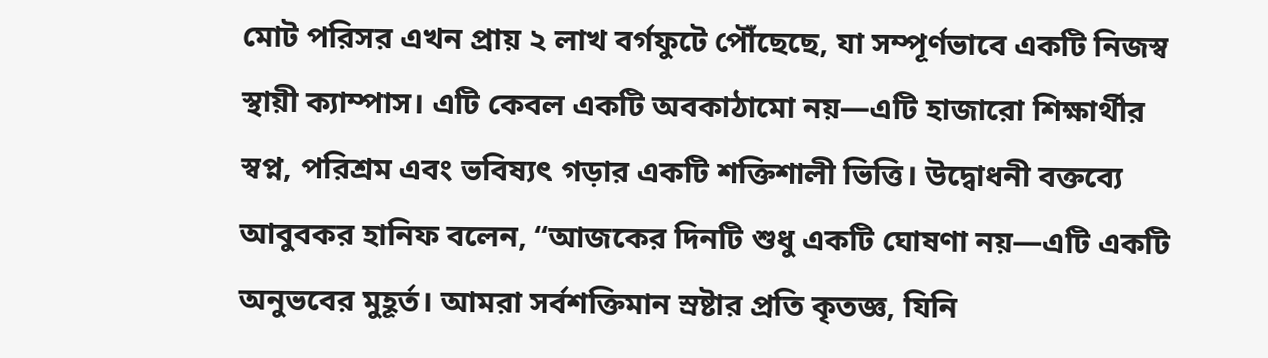মোট পরিসর এখন প্রায় ২ লাখ বর্গফুটে পৌঁছেছে, যা সম্পূর্ণভাবে একটি নিজস্ব স্থায়ী ক্যাম্পাস। এটি কেবল একটি অবকাঠামো নয়—এটি হাজারো শিক্ষার্থীর স্বপ্ন, পরিশ্রম এবং ভবিষ্যৎ গড়ার একটি শক্তিশালী ভিত্তি। উদ্বোধনী বক্তব্যে আবুবকর হানিফ বলেন, “আজকের দিনটি শুধু একটি ঘোষণা নয়—এটি একটি অনুভবের মুহূর্ত। আমরা সর্বশক্তিমান স্রষ্টার প্রতি কৃতজ্ঞ, যিনি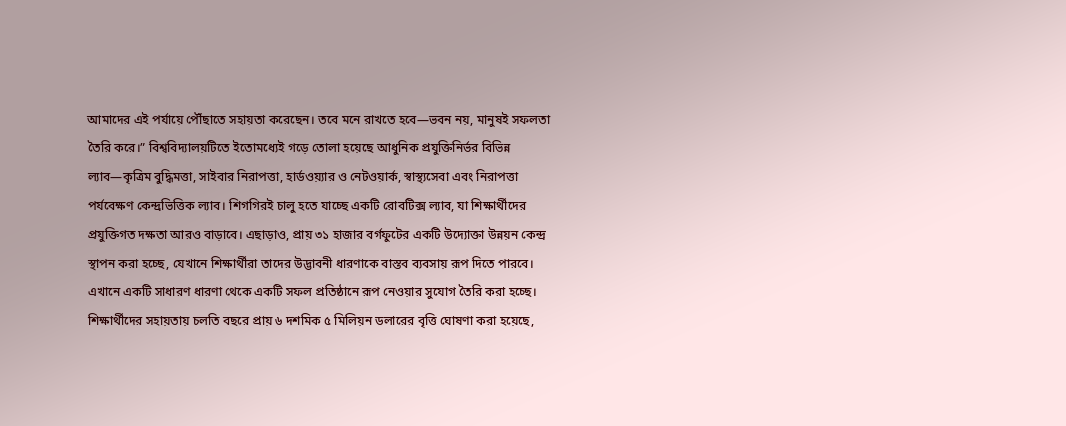আমাদের এই পর্যায়ে পৌঁছাতে সহায়তা করেছেন। তবে মনে রাখতে হবে—ভবন নয়, মানুষই সফলতা তৈরি করে।” বিশ্ববিদ্যালয়টিতে ইতোমধ্যেই গড়ে তোলা হয়েছে আধুনিক প্রযুক্তিনির্ভর বিভিন্ন ল্যাব—কৃত্রিম বুদ্ধিমত্তা, সাইবার নিরাপত্তা, হার্ডওয়্যার ও নেটওয়ার্ক, স্বাস্থ্যসেবা এবং নিরাপত্তা পর্যবেক্ষণ কেন্দ্রভিত্তিক ল্যাব। শিগগিরই চালু হতে যাচ্ছে একটি রোবটিক্স ল্যাব, যা শিক্ষার্থীদের প্রযুক্তিগত দক্ষতা আরও বাড়াবে। এছাড়াও, প্রায় ৩১ হাজার বর্গফুটের একটি উদ্যোক্তা উন্নয়ন কেন্দ্র স্থাপন করা হচ্ছে, যেখানে শিক্ষার্থীরা তাদের উদ্ভাবনী ধারণাকে বাস্তব ব্যবসায় রূপ দিতে পারবে। এখানে একটি সাধারণ ধারণা থেকে একটি সফল প্রতিষ্ঠানে রূপ নেওয়ার সুযোগ তৈরি করা হচ্ছে। শিক্ষার্থীদের সহায়তায় চলতি বছরে প্রায় ৬ দশমিক ৫ মিলিয়ন ডলারের বৃত্তি ঘোষণা করা হয়েছে,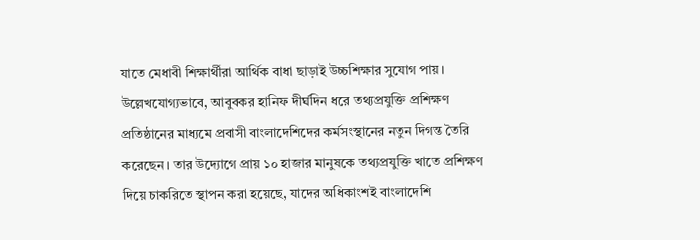যাতে মেধাবী শিক্ষার্থীরা আর্থিক বাধা ছাড়াই উচ্চশিক্ষার সুযোগ পায়। উল্লেখযোগ্যভাবে, আবুবকর হানিফ দীর্ঘদিন ধরে তথ্যপ্রযুক্তি প্রশিক্ষণ প্রতিষ্ঠানের মাধ্যমে প্রবাসী বাংলাদেশিদের কর্মসংস্থানের নতুন দিগন্ত তৈরি করেছেন। তার উদ্যোগে প্রায় ১০ হাজার মানুষকে তথ্যপ্রযুক্তি খাতে প্রশিক্ষণ দিয়ে চাকরিতে স্থাপন করা হয়েছে, যাদের অধিকাংশই বাংলাদেশি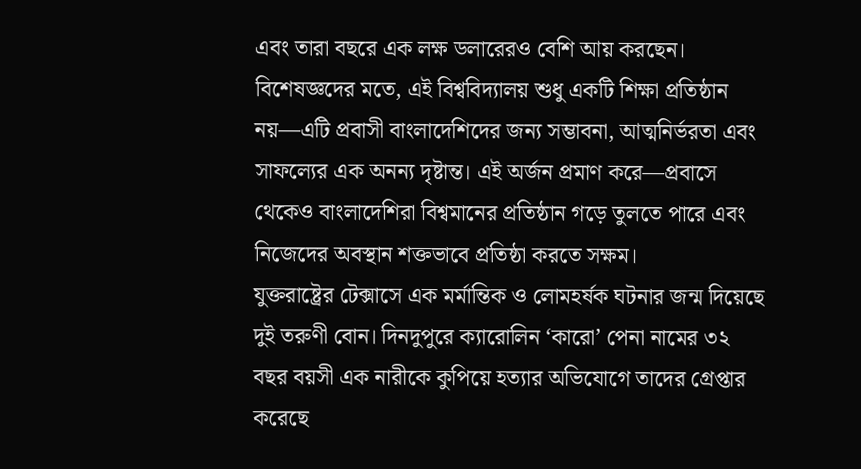এবং তারা বছরে এক লক্ষ ডলারেরও বেশি আয় করছেন। বিশেষজ্ঞদের মতে, এই বিশ্ববিদ্যালয় শুধু একটি শিক্ষা প্রতিষ্ঠান নয়—এটি প্রবাসী বাংলাদেশিদের জন্য সম্ভাবনা, আত্মনির্ভরতা এবং সাফল্যের এক অনন্য দৃষ্টান্ত। এই অর্জন প্রমাণ করে—প্রবাসে থেকেও বাংলাদেশিরা বিশ্বমানের প্রতিষ্ঠান গড়ে তুলতে পারে এবং নিজেদের অবস্থান শক্তভাবে প্রতিষ্ঠা করতে সক্ষম।
যুক্তরাষ্ট্রের টেক্সাসে এক মর্মান্তিক ও লোমহর্ষক ঘটনার জন্ম দিয়েছে দুই তরুণী বোন। দিনদুপুরে ক্যারোলিন ‘কারো’ পেনা নামের ৩২ বছর বয়সী এক নারীকে কুপিয়ে হত্যার অভিযোগে তাদের গ্রেপ্তার করেছে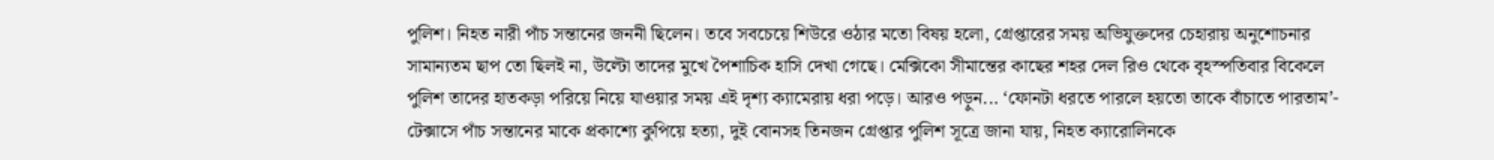পুলিশ। নিহত নারী পাঁচ সন্তানের জননী ছিলেন। তবে সবচেয়ে শিউরে ওঠার মতো বিষয় হলো, গ্রেপ্তারের সময় অভিযুক্তদের চেহারায় অনুশোচনার সামান্যতম ছাপ তো ছিলই না, উল্টো তাদের মুখে পৈশাচিক হাসি দেখা গেছে। মেক্সিকো সীমান্তের কাছের শহর দেল রিও থেকে বৃহস্পতিবার বিকেলে পুলিশ তাদের হাতকড়া পরিয়ে নিয়ে যাওয়ার সময় এই দৃশ্য ক্যামেরায় ধরা পড়ে। আরও পড়ুন... ‘ফোনটা ধরতে পারলে হয়তো তাকে বাঁচাতে পারতাম’- টেক্সাসে পাঁচ সন্তানের মাকে প্রকাশ্যে কুপিয়ে হত্যা, দুই বোনসহ তিনজন গ্রেপ্তার পুলিশ সূত্রে জানা যায়, নিহত ক্যারোলিনকে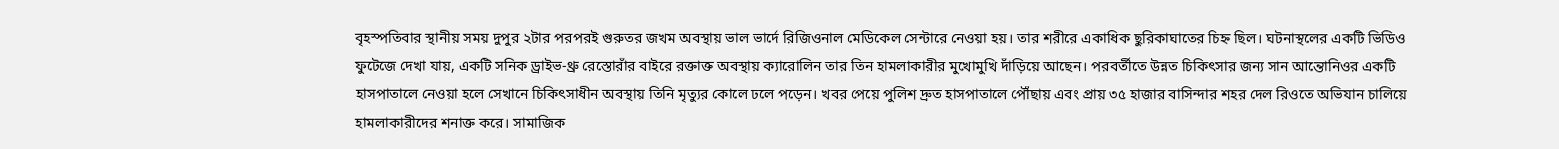বৃহস্পতিবার স্থানীয় সময় দুপুর ২টার পরপরই গুরুতর জখম অবস্থায় ভাল ভার্দে রিজিওনাল মেডিকেল সেন্টারে নেওয়া হয়। তার শরীরে একাধিক ছুরিকাঘাতের চিহ্ন ছিল। ঘটনাস্থলের একটি ভিডিও ফুটেজে দেখা যায়, একটি সনিক ড্রাইভ-থ্রু রেস্তোরাঁর বাইরে রক্তাক্ত অবস্থায় ক্যারোলিন তার তিন হামলাকারীর মুখোমুখি দাঁড়িয়ে আছেন। পরবর্তীতে উন্নত চিকিৎসার জন্য সান আন্তোনিওর একটি হাসপাতালে নেওয়া হলে সেখানে চিকিৎসাধীন অবস্থায় তিনি মৃত্যুর কোলে ঢলে পড়েন। খবর পেয়ে পুলিশ দ্রুত হাসপাতালে পৌঁছায় এবং প্রায় ৩৫ হাজার বাসিন্দার শহর দেল রিওতে অভিযান চালিয়ে হামলাকারীদের শনাক্ত করে। সামাজিক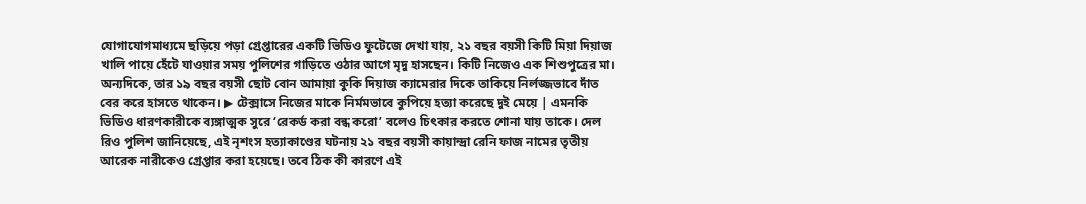যোগাযোগমাধ্যমে ছড়িয়ে পড়া গ্রেপ্তারের একটি ভিডিও ফুটেজে দেখা যায়, ২১ বছর বয়সী কিটি মিয়া দিয়াজ খালি পায়ে হেঁটে যাওয়ার সময় পুলিশের গাড়িতে ওঠার আগে মৃদু হাসছেন। কিটি নিজেও এক শিশুপুত্রের মা। অন্যদিকে, তার ১৯ বছর বয়সী ছোট বোন আমায়া কুকি দিয়াজ ক্যামেরার দিকে তাকিয়ে নির্লজ্জভাবে দাঁত বের করে হাসতে থাকেন। ▶ টেক্সাসে নিজের মাকে নির্মমভাবে কুপিয়ে হত্যা করেছে দুই মেয়ে | এমনকি ভিডিও ধারণকারীকে ব্যঙ্গাত্মক সুরে ‘রেকর্ড করা বন্ধ করো’ বলেও চিৎকার করতে শোনা যায় তাকে। দেল রিও পুলিশ জানিয়েছে, এই নৃশংস হত্যাকাণ্ডের ঘটনায় ২১ বছর বয়সী কায়ান্দ্রা রেনি ফাজ নামের তৃতীয় আরেক নারীকেও গ্রেপ্তার করা হয়েছে। তবে ঠিক কী কারণে এই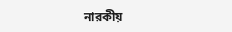নারকীয়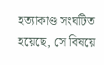হত্যাকাণ্ড সংঘটিত হয়েছে, সে বিষয়ে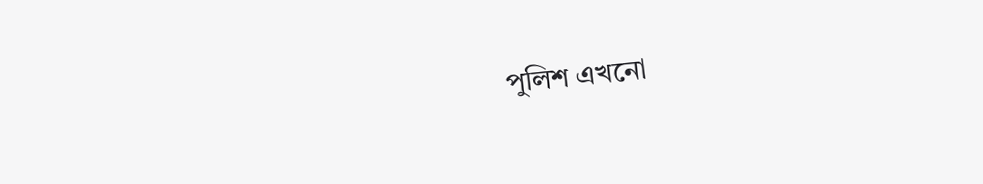পুলিশ এখনো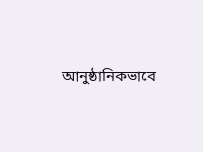আনুষ্ঠানিকভাবে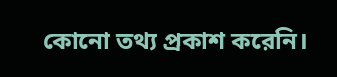কোনো তথ্য প্রকাশ করেনি।